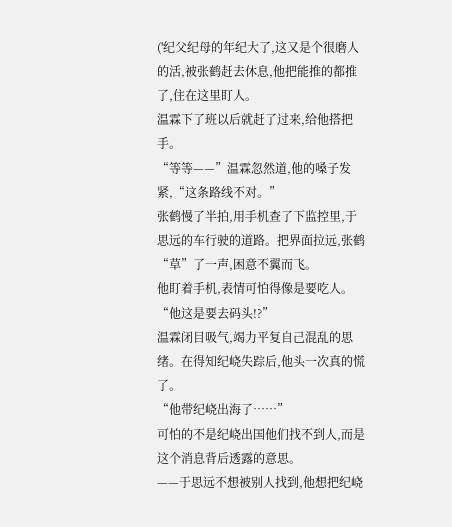('纪父纪母的年纪大了,这又是个很磨人的活,被张鹤赶去休息,他把能推的都推了,住在这里盯人。
温霖下了班以后就赶了过来,给他搭把手。
“等等——”温霖忽然道,他的嗓子发紧,“这条路线不对。”
张鹤慢了半拍,用手机查了下监控里,于思远的车行驶的道路。把界面拉远,张鹤“草”了一声,困意不翼而飞。
他盯着手机,表情可怕得像是要吃人。
“他这是要去码头!?”
温霖闭目吸气,竭力平复自己混乱的思绪。在得知纪峣失踪后,他头一次真的慌了。
“他带纪峣出海了……”
可怕的不是纪峣出国他们找不到人,而是这个消息背后透露的意思。
——于思远不想被别人找到,他想把纪峣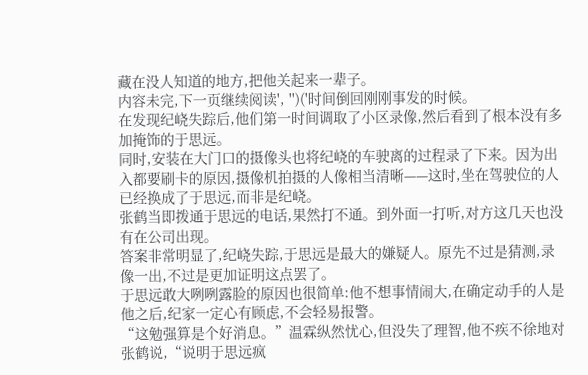藏在没人知道的地方,把他关起来一辈子。
内容未完,下一页继续阅读', '')('时间倒回刚刚事发的时候。
在发现纪峣失踪后,他们第一时间调取了小区录像,然后看到了根本没有多加掩饰的于思远。
同时,安装在大门口的摄像头也将纪峣的车驶离的过程录了下来。因为出入都要刷卡的原因,摄像机拍摄的人像相当清晰——这时,坐在驾驶位的人已经换成了于思远,而非是纪峣。
张鹤当即拨通于思远的电话,果然打不通。到外面一打听,对方这几天也没有在公司出现。
答案非常明显了,纪峣失踪,于思远是最大的嫌疑人。原先不过是猜测,录像一出,不过是更加证明这点罢了。
于思远敢大咧咧露脸的原因也很简单:他不想事情闹大,在确定动手的人是他之后,纪家一定心有顾虑,不会轻易报警。
“这勉强算是个好消息。”温霖纵然忧心,但没失了理智,他不疾不徐地对张鹤说,“说明于思远疯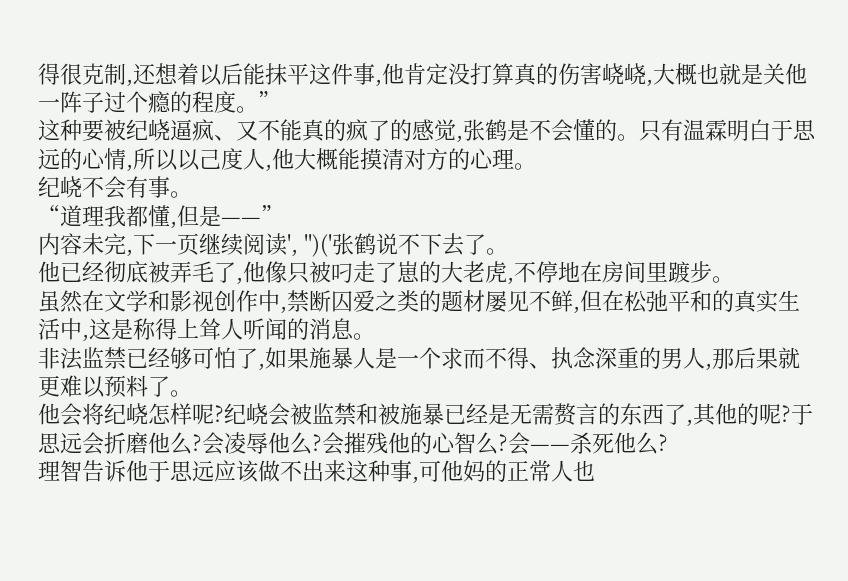得很克制,还想着以后能抹平这件事,他肯定没打算真的伤害峣峣,大概也就是关他一阵子过个瘾的程度。”
这种要被纪峣逼疯、又不能真的疯了的感觉,张鹤是不会懂的。只有温霖明白于思远的心情,所以以己度人,他大概能摸清对方的心理。
纪峣不会有事。
“道理我都懂,但是——”
内容未完,下一页继续阅读', '')('张鹤说不下去了。
他已经彻底被弄毛了,他像只被叼走了崽的大老虎,不停地在房间里踱步。
虽然在文学和影视创作中,禁断囚爱之类的题材屡见不鲜,但在松弛平和的真实生活中,这是称得上耸人听闻的消息。
非法监禁已经够可怕了,如果施暴人是一个求而不得、执念深重的男人,那后果就更难以预料了。
他会将纪峣怎样呢?纪峣会被监禁和被施暴已经是无需赘言的东西了,其他的呢?于思远会折磨他么?会凌辱他么?会摧残他的心智么?会——杀死他么?
理智告诉他于思远应该做不出来这种事,可他妈的正常人也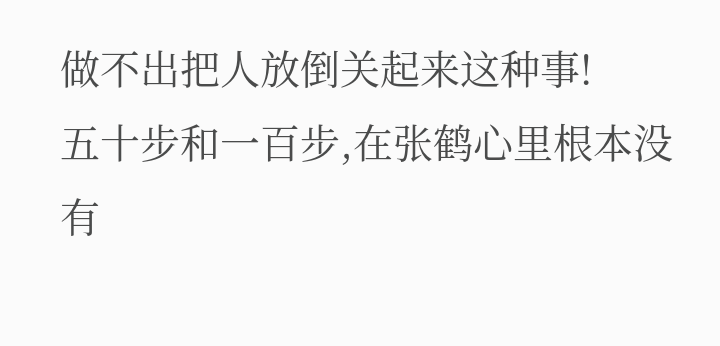做不出把人放倒关起来这种事!
五十步和一百步,在张鹤心里根本没有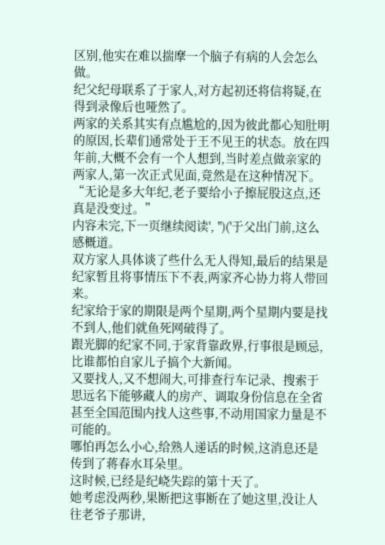区别,他实在难以揣摩一个脑子有病的人会怎么做。
纪父纪母联系了于家人,对方起初还将信将疑,在得到录像后也哑然了。
两家的关系其实有点尴尬的,因为彼此都心知肚明的原因,长辈们通常处于王不见王的状态。放在四年前,大概不会有一个人想到,当时差点做亲家的两家人,第一次正式见面,竟然是在这种情况下。
“无论是多大年纪,老子要给小子擦屁股这点,还真是没变过。”
内容未完,下一页继续阅读', '')('于父出门前,这么感概道。
双方家人具体谈了些什么无人得知,最后的结果是纪家暂且将事情压下不表,两家齐心协力将人带回来。
纪家给于家的期限是两个星期,两个星期内要是找不到人,他们就鱼死网破得了。
跟光脚的纪家不同,于家背靠政界,行事很是顾忌,比谁都怕自家儿子搞个大新闻。
又要找人,又不想闹大,可排查行车记录、搜索于思远名下能够藏人的房产、调取身份信息在全省甚至全国范围内找人这些事,不动用国家力量是不可能的。
哪怕再怎么小心,给熟人递话的时候,这消息还是传到了蒋春水耳朵里。
这时候,已经是纪峣失踪的第十天了。
她考虑没两秒,果断把这事断在了她这里,没让人往老爷子那讲,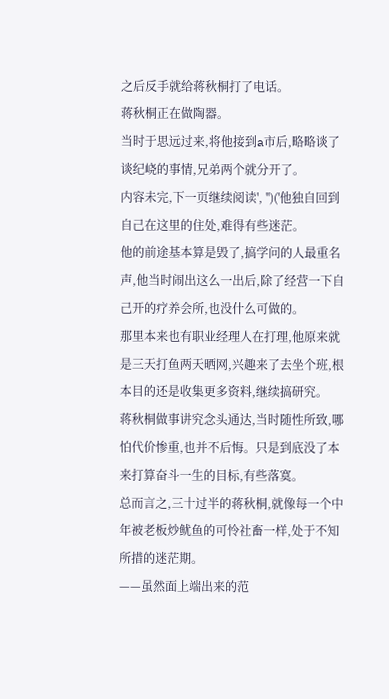之后反手就给蒋秋桐打了电话。
蒋秋桐正在做陶器。
当时于思远过来,将他接到a市后,略略谈了谈纪峣的事情,兄弟两个就分开了。
内容未完,下一页继续阅读', '')('他独自回到自己在这里的住处,难得有些迷茫。
他的前途基本算是毁了,搞学问的人最重名声,他当时闹出这么一出后,除了经营一下自己开的疗养会所,也没什么可做的。
那里本来也有职业经理人在打理,他原来就是三天打鱼两天晒网,兴趣来了去坐个班,根本目的还是收集更多资料,继续搞研究。
蒋秋桐做事讲究念头通达,当时随性所致,哪怕代价惨重,也并不后悔。只是到底没了本来打算奋斗一生的目标,有些落寞。
总而言之,三十过半的蒋秋桐,就像每一个中年被老板炒鱿鱼的可怜社畜一样,处于不知所措的迷茫期。
——虽然面上端出来的范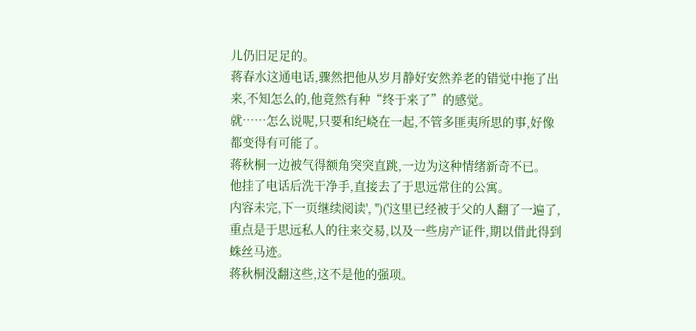儿仍旧足足的。
蒋春水这通电话,骤然把他从岁月静好安然养老的错觉中拖了出来,不知怎么的,他竟然有种“终于来了”的感觉。
就……怎么说呢,只要和纪峣在一起,不管多匪夷所思的事,好像都变得有可能了。
蒋秋桐一边被气得额角突突直跳,一边为这种情绪新奇不已。
他挂了电话后洗干净手,直接去了于思远常住的公寓。
内容未完,下一页继续阅读', '')('这里已经被于父的人翻了一遍了,重点是于思远私人的往来交易,以及一些房产证件,期以借此得到蛛丝马迹。
蒋秋桐没翻这些,这不是他的强项。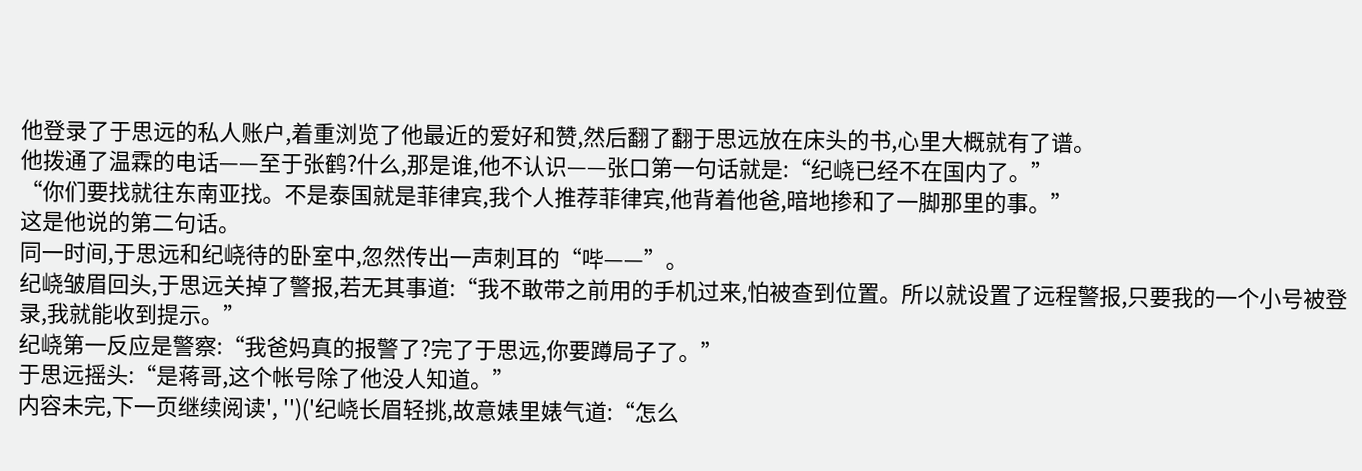他登录了于思远的私人账户,着重浏览了他最近的爱好和赞,然后翻了翻于思远放在床头的书,心里大概就有了谱。
他拨通了温霖的电话——至于张鹤?什么,那是谁,他不认识——张口第一句话就是:“纪峣已经不在国内了。”
“你们要找就往东南亚找。不是泰国就是菲律宾,我个人推荐菲律宾,他背着他爸,暗地掺和了一脚那里的事。”
这是他说的第二句话。
同一时间,于思远和纪峣待的卧室中,忽然传出一声刺耳的“哔——”。
纪峣皱眉回头,于思远关掉了警报,若无其事道:“我不敢带之前用的手机过来,怕被查到位置。所以就设置了远程警报,只要我的一个小号被登录,我就能收到提示。”
纪峣第一反应是警察:“我爸妈真的报警了?完了于思远,你要蹲局子了。”
于思远摇头:“是蒋哥,这个帐号除了他没人知道。”
内容未完,下一页继续阅读', '')('纪峣长眉轻挑,故意婊里婊气道:“怎么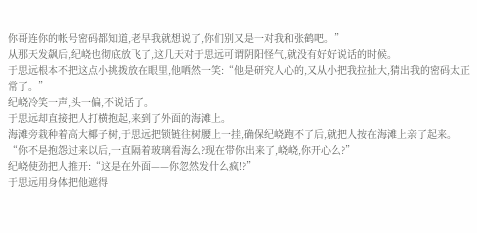你哥连你的帐号密码都知道,老早我就想说了,你们别又是一对我和张鹤吧。”
从那天发飙后,纪峣也彻底放飞了,这几天对于思远可谓阴阳怪气,就没有好好说话的时候。
于思远根本不把这点小挑拨放在眼里,他哂然一笑:“他是研究人心的,又从小把我拉扯大,猜出我的密码太正常了。”
纪峣冷笑一声,头一偏,不说话了。
于思远却直接把人打横抱起,来到了外面的海滩上。
海滩旁栽种着高大椰子树,于思远把锁链往树腰上一挂,确保纪峣跑不了后,就把人按在海滩上亲了起来。
“你不是抱怨过来以后,一直隔着玻璃看海么?现在带你出来了,峣峣,你开心么?”
纪峣使劲把人推开:“这是在外面——你忽然发什么疯!?”
于思远用身体把他遮得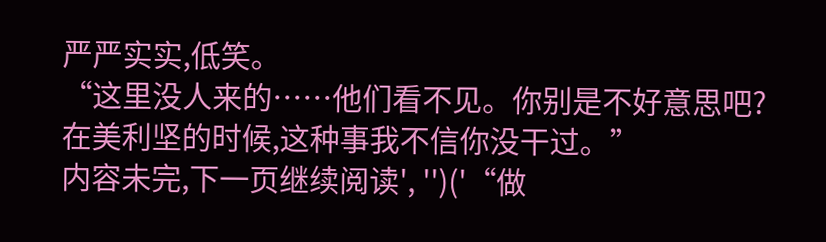严严实实,低笑。
“这里没人来的……他们看不见。你别是不好意思吧?在美利坚的时候,这种事我不信你没干过。”
内容未完,下一页继续阅读', '')('“做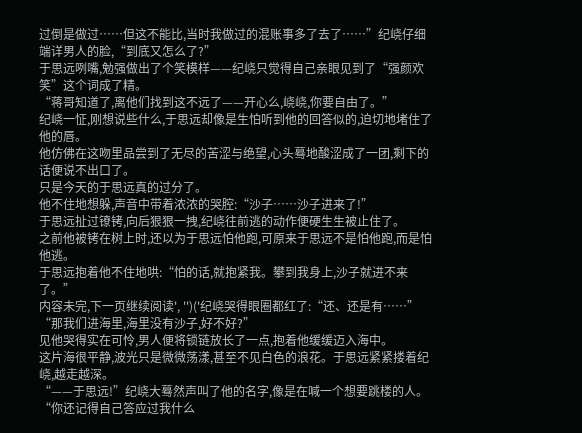过倒是做过……但这不能比,当时我做过的混账事多了去了……”纪峣仔细端详男人的脸,“到底又怎么了?”
于思远咧嘴,勉强做出了个笑模样——纪峣只觉得自己亲眼见到了“强颜欢笑”这个词成了精。
“蒋哥知道了,离他们找到这不远了——开心么,峣峣,你要自由了。”
纪峣一怔,刚想说些什么,于思远却像是生怕听到他的回答似的,迫切地堵住了他的唇。
他仿佛在这吻里品尝到了无尽的苦涩与绝望,心头蓦地酸涩成了一团,剩下的话便说不出口了。
只是今天的于思远真的过分了。
他不住地想躲,声音中带着浓浓的哭腔:“沙子……沙子进来了!”
于思远扯过镣铐,向后狠狠一拽,纪峣往前逃的动作便硬生生被止住了。
之前他被铐在树上时,还以为于思远怕他跑,可原来于思远不是怕他跑,而是怕他逃。
于思远抱着他不住地哄:“怕的话,就抱紧我。攀到我身上,沙子就进不来了。”
内容未完,下一页继续阅读', '')('纪峣哭得眼圈都红了:“还、还是有……”
“那我们进海里,海里没有沙子,好不好?”
见他哭得实在可怜,男人便将锁链放长了一点,抱着他缓缓迈入海中。
这片海很平静,波光只是微微荡漾,甚至不见白色的浪花。于思远紧紧搂着纪峣,越走越深。
“——于思远!”纪峣大蓦然声叫了他的名字,像是在喊一个想要跳楼的人。
“你还记得自己答应过我什么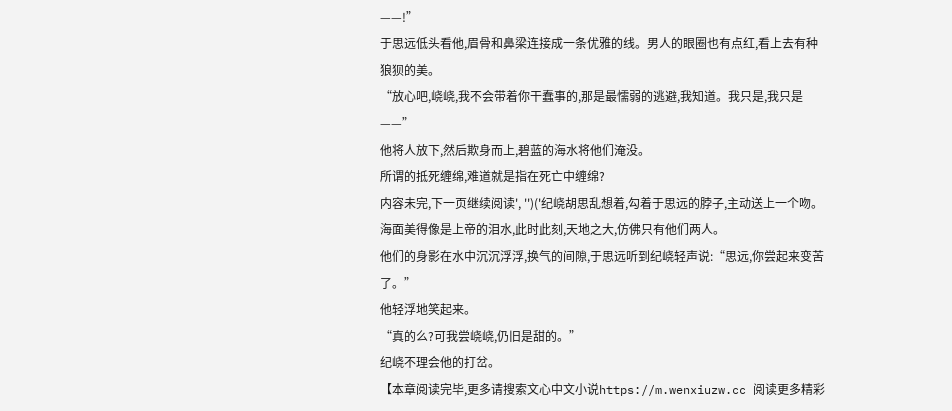——!”
于思远低头看他,眉骨和鼻梁连接成一条优雅的线。男人的眼圈也有点红,看上去有种狼狈的美。
“放心吧,峣峣,我不会带着你干蠢事的,那是最懦弱的逃避,我知道。我只是,我只是——”
他将人放下,然后欺身而上,碧蓝的海水将他们淹没。
所谓的抵死缠绵,难道就是指在死亡中缠绵?
内容未完,下一页继续阅读', '')('纪峣胡思乱想着,勾着于思远的脖子,主动送上一个吻。
海面美得像是上帝的泪水,此时此刻,天地之大,仿佛只有他们两人。
他们的身影在水中沉沉浮浮,换气的间隙,于思远听到纪峣轻声说:“思远,你尝起来变苦了。”
他轻浮地笑起来。
“真的么?可我尝峣峣,仍旧是甜的。”
纪峣不理会他的打岔。
【本章阅读完毕,更多请搜索文心中文小说https://m.wenxiuzw.cc 阅读更多精彩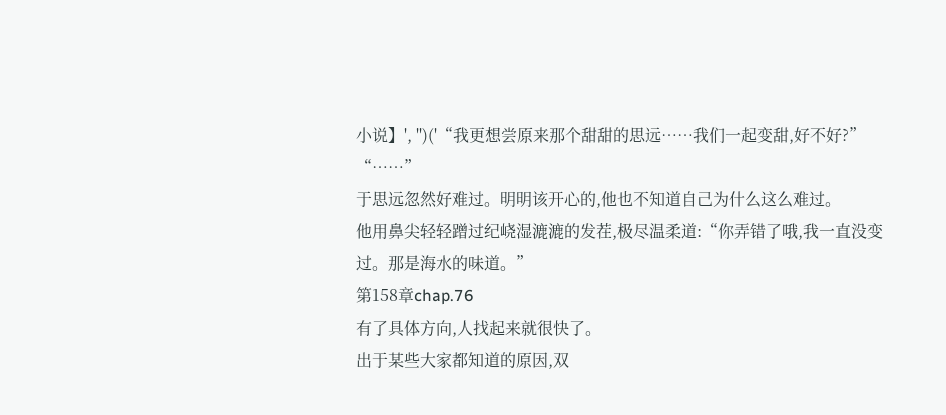小说】', '')('“我更想尝原来那个甜甜的思远……我们一起变甜,好不好?”
“……”
于思远忽然好难过。明明该开心的,他也不知道自己为什么这么难过。
他用鼻尖轻轻蹭过纪峣湿漉漉的发茬,极尽温柔道:“你弄错了哦,我一直没变过。那是海水的味道。”
第158章chap.76
有了具体方向,人找起来就很快了。
出于某些大家都知道的原因,双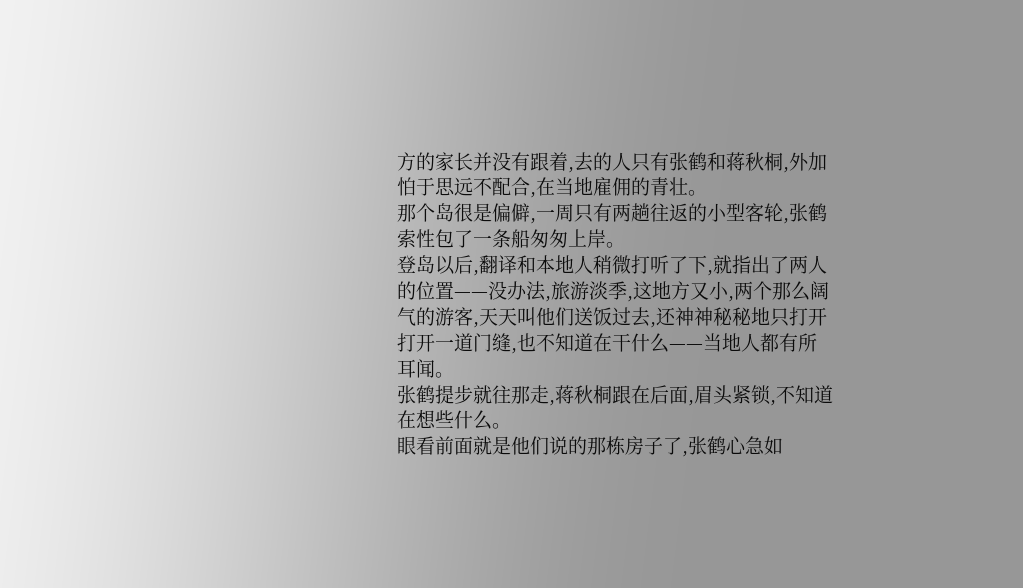方的家长并没有跟着,去的人只有张鹤和蒋秋桐,外加怕于思远不配合,在当地雇佣的青壮。
那个岛很是偏僻,一周只有两趟往返的小型客轮,张鹤索性包了一条船匆匆上岸。
登岛以后,翻译和本地人稍微打听了下,就指出了两人的位置——没办法,旅游淡季,这地方又小,两个那么阔气的游客,天天叫他们送饭过去,还神神秘秘地只打开打开一道门缝,也不知道在干什么——当地人都有所耳闻。
张鹤提步就往那走,蒋秋桐跟在后面,眉头紧锁,不知道在想些什么。
眼看前面就是他们说的那栋房子了,张鹤心急如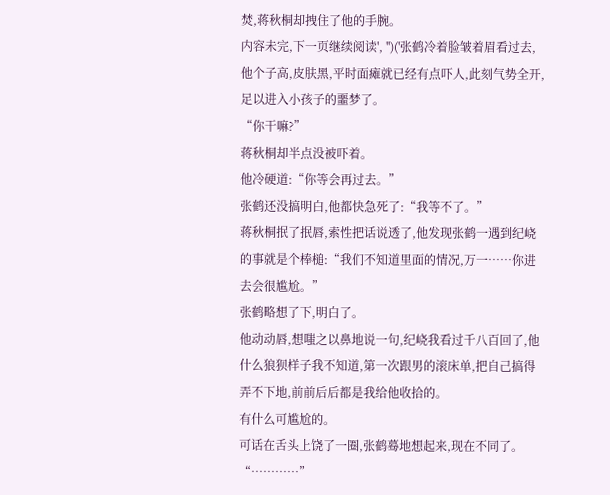焚,蒋秋桐却拽住了他的手腕。
内容未完,下一页继续阅读', '')('张鹤冷着脸皱着眉看过去,他个子高,皮肤黑,平时面瘫就已经有点吓人,此刻气势全开,足以进入小孩子的噩梦了。
“你干嘛?”
蒋秋桐却半点没被吓着。
他冷硬道:“你等会再过去。”
张鹤还没搞明白,他都快急死了:“我等不了。”
蒋秋桐抿了抿唇,索性把话说透了,他发现张鹤一遇到纪峣的事就是个棒槌:“我们不知道里面的情况,万一……你进去会很尴尬。”
张鹤略想了下,明白了。
他动动唇,想嗤之以鼻地说一句,纪峣我看过千八百回了,他什么狼狈样子我不知道,第一次跟男的滚床单,把自己搞得弄不下地,前前后后都是我给他收拾的。
有什么可尴尬的。
可话在舌头上饶了一圈,张鹤蓦地想起来,现在不同了。
“…………”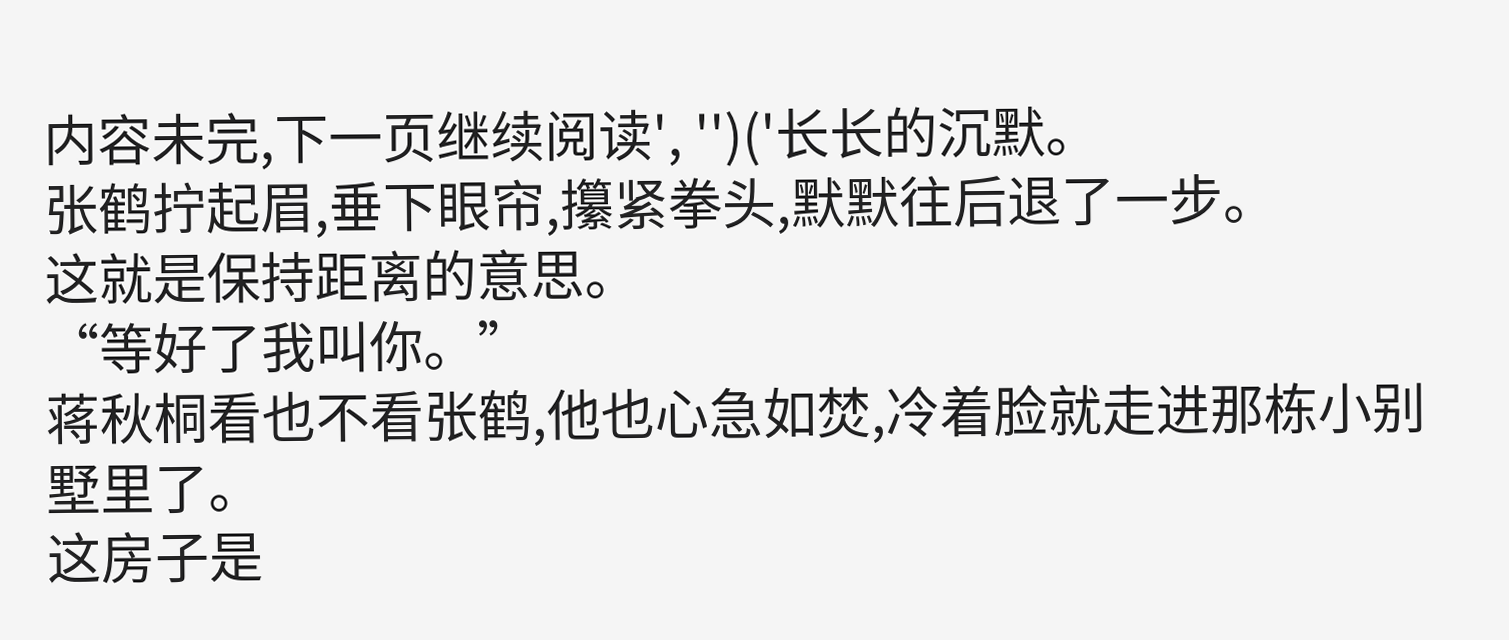内容未完,下一页继续阅读', '')('长长的沉默。
张鹤拧起眉,垂下眼帘,攥紧拳头,默默往后退了一步。
这就是保持距离的意思。
“等好了我叫你。”
蒋秋桐看也不看张鹤,他也心急如焚,冷着脸就走进那栋小别墅里了。
这房子是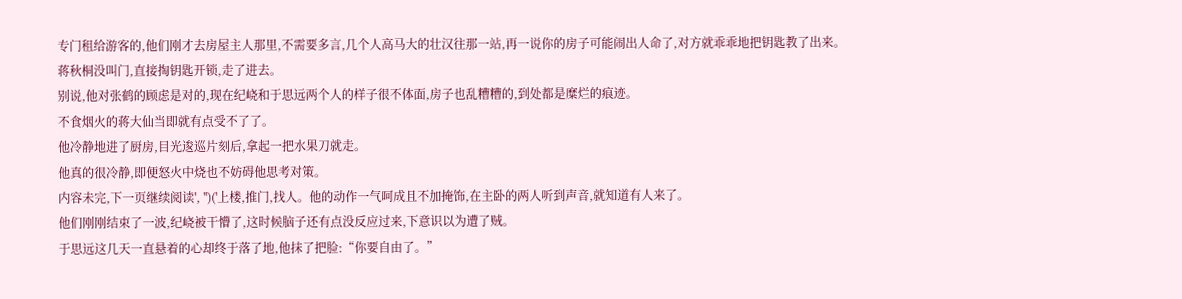专门租给游客的,他们刚才去房屋主人那里,不需要多言,几个人高马大的壮汉往那一站,再一说你的房子可能闹出人命了,对方就乖乖地把钥匙教了出来。
蒋秋桐没叫门,直接掏钥匙开锁,走了进去。
别说,他对张鹤的顾虑是对的,现在纪峣和于思远两个人的样子很不体面,房子也乱糟糟的,到处都是糜烂的痕迹。
不食烟火的蒋大仙当即就有点受不了了。
他冷静地进了厨房,目光逡巡片刻后,拿起一把水果刀就走。
他真的很冷静,即便怒火中烧也不妨碍他思考对策。
内容未完,下一页继续阅读', '')('上楼,推门,找人。他的动作一气呵成且不加掩饰,在主卧的两人听到声音,就知道有人来了。
他们刚刚结束了一波,纪峣被干懵了,这时候脑子还有点没反应过来,下意识以为遭了贼。
于思远这几天一直悬着的心却终于落了地,他抹了把脸:“你要自由了。”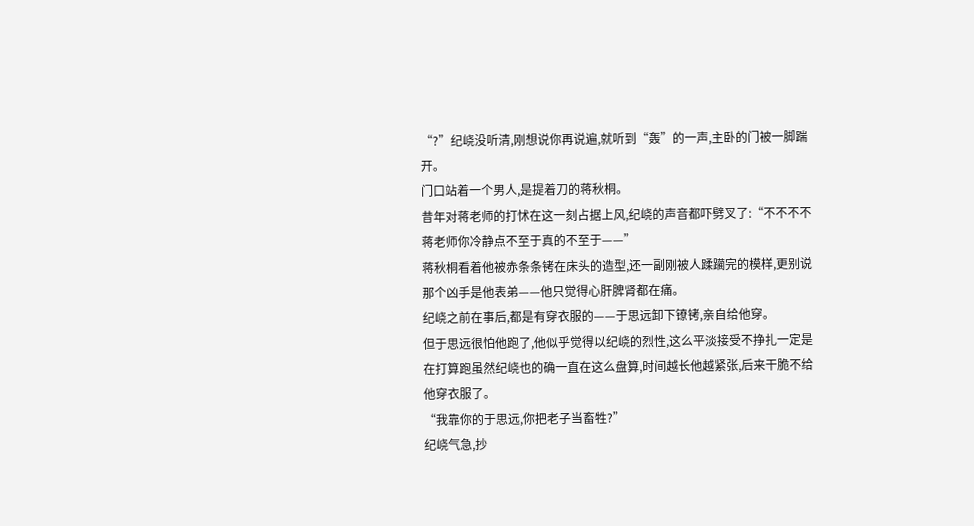“?”纪峣没听清,刚想说你再说遍,就听到“轰”的一声,主卧的门被一脚踹开。
门口站着一个男人,是提着刀的蒋秋桐。
昔年对蒋老师的打怵在这一刻占据上风,纪峣的声音都吓劈叉了:“不不不不蒋老师你冷静点不至于真的不至于——”
蒋秋桐看着他被赤条条铐在床头的造型,还一副刚被人蹂躏完的模样,更别说那个凶手是他表弟——他只觉得心肝脾肾都在痛。
纪峣之前在事后,都是有穿衣服的——于思远卸下镣铐,亲自给他穿。
但于思远很怕他跑了,他似乎觉得以纪峣的烈性,这么平淡接受不挣扎一定是在打算跑虽然纪峣也的确一直在这么盘算,时间越长他越紧张,后来干脆不给他穿衣服了。
“我靠你的于思远,你把老子当畜牲?”
纪峣气急,抄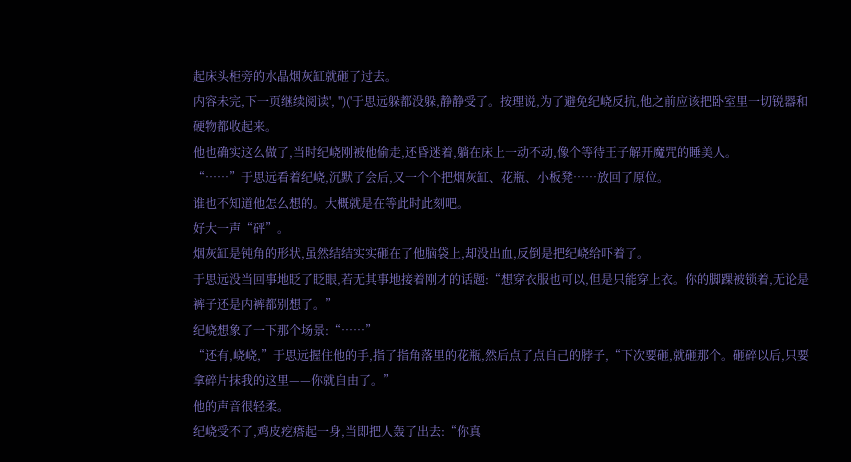起床头柜旁的水晶烟灰缸就砸了过去。
内容未完,下一页继续阅读', '')('于思远躲都没躲,静静受了。按理说,为了避免纪峣反抗,他之前应该把卧室里一切锐器和硬物都收起来。
他也确实这么做了,当时纪峣刚被他偷走,还昏迷着,躺在床上一动不动,像个等待王子解开魔咒的睡美人。
“……”于思远看着纪峣,沉默了会后,又一个个把烟灰缸、花瓶、小板凳……放回了原位。
谁也不知道他怎么想的。大概就是在等此时此刻吧。
好大一声“砰”。
烟灰缸是钝角的形状,虽然结结实实砸在了他脑袋上,却没出血,反倒是把纪峣给吓着了。
于思远没当回事地眨了眨眼,若无其事地接着刚才的话题:“想穿衣服也可以,但是只能穿上衣。你的脚踝被锁着,无论是裤子还是内裤都别想了。”
纪峣想象了一下那个场景:“……”
“还有,峣峣,”于思远握住他的手,指了指角落里的花瓶,然后点了点自己的脖子,“下次要砸,就砸那个。砸碎以后,只要拿碎片抹我的这里——你就自由了。”
他的声音很轻柔。
纪峣受不了,鸡皮疙瘩起一身,当即把人轰了出去:“你真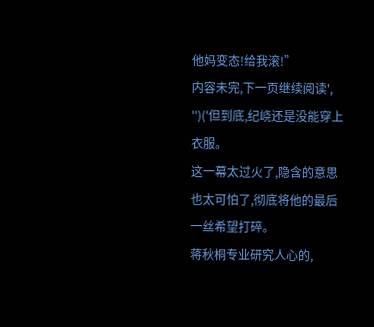他妈变态!给我滚!”
内容未完,下一页继续阅读', '')('但到底,纪峣还是没能穿上衣服。
这一幕太过火了,隐含的意思也太可怕了,彻底将他的最后一丝希望打碎。
蒋秋桐专业研究人心的,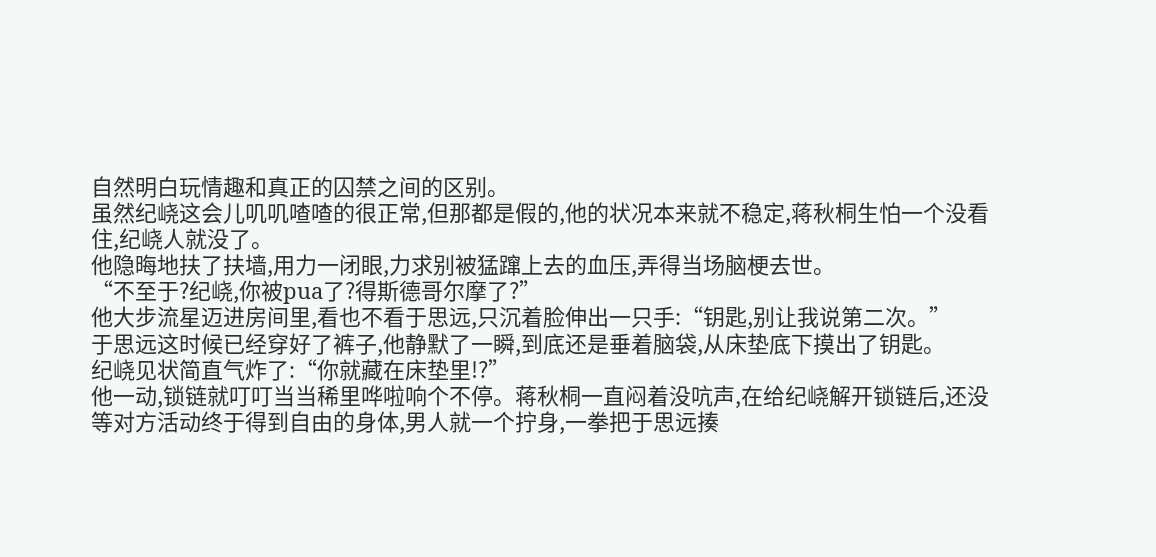自然明白玩情趣和真正的囚禁之间的区别。
虽然纪峣这会儿叽叽喳喳的很正常,但那都是假的,他的状况本来就不稳定,蒋秋桐生怕一个没看住,纪峣人就没了。
他隐晦地扶了扶墙,用力一闭眼,力求别被猛蹿上去的血压,弄得当场脑梗去世。
“不至于?纪峣,你被pua了?得斯德哥尔摩了?”
他大步流星迈进房间里,看也不看于思远,只沉着脸伸出一只手:“钥匙,别让我说第二次。”
于思远这时候已经穿好了裤子,他静默了一瞬,到底还是垂着脑袋,从床垫底下摸出了钥匙。
纪峣见状简直气炸了:“你就藏在床垫里!?”
他一动,锁链就叮叮当当稀里哗啦响个不停。蒋秋桐一直闷着没吭声,在给纪峣解开锁链后,还没等对方活动终于得到自由的身体,男人就一个拧身,一拳把于思远揍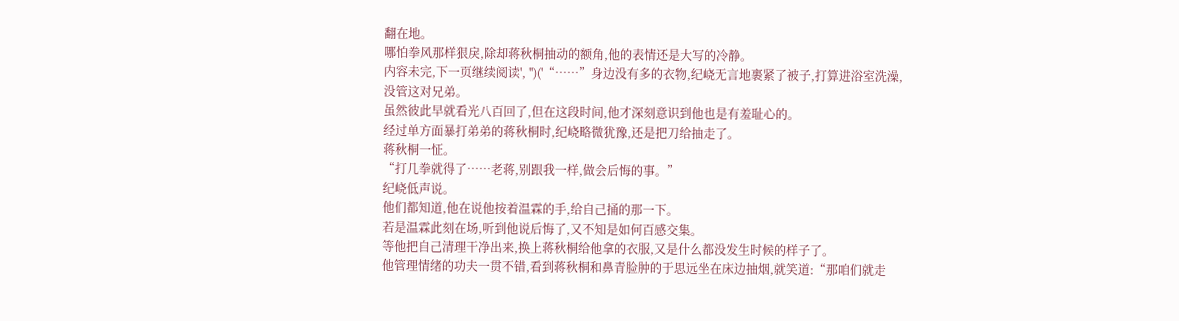翻在地。
哪怕拳风那样狠戾,除却蒋秋桐抽动的额角,他的表情还是大写的冷静。
内容未完,下一页继续阅读', '')('“……”身边没有多的衣物,纪峣无言地裹紧了被子,打算进浴室洗澡,没管这对兄弟。
虽然彼此早就看光八百回了,但在这段时间,他才深刻意识到他也是有羞耻心的。
经过单方面暴打弟弟的蒋秋桐时,纪峣略微犹豫,还是把刀给抽走了。
蒋秋桐一怔。
“打几拳就得了……老蒋,别跟我一样,做会后悔的事。”
纪峣低声说。
他们都知道,他在说他按着温霖的手,给自己捅的那一下。
若是温霖此刻在场,听到他说后悔了,又不知是如何百感交集。
等他把自己清理干净出来,换上蒋秋桐给他拿的衣服,又是什么都没发生时候的样子了。
他管理情绪的功夫一贯不错,看到蒋秋桐和鼻青脸肿的于思远坐在床边抽烟,就笑道:“那咱们就走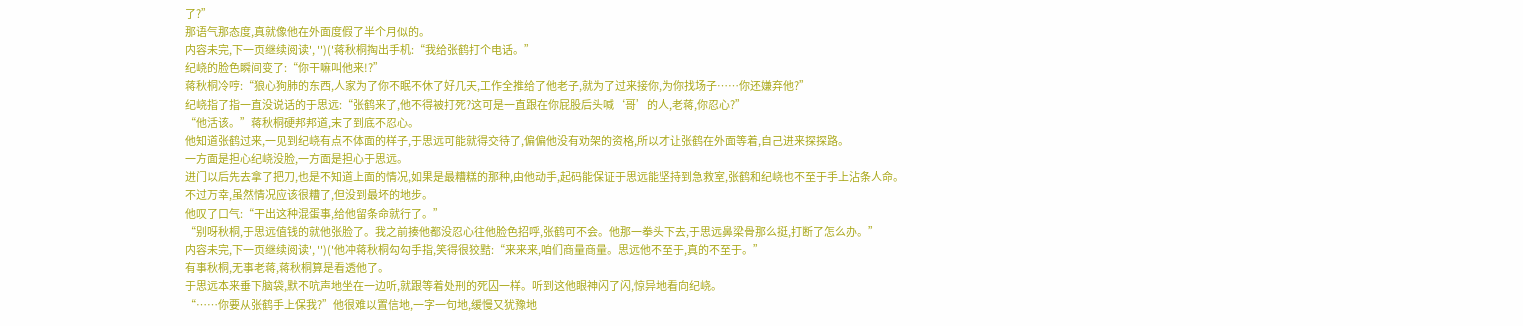了?”
那语气那态度,真就像他在外面度假了半个月似的。
内容未完,下一页继续阅读', '')('蒋秋桐掏出手机:“我给张鹤打个电话。”
纪峣的脸色瞬间变了:“你干嘛叫他来!?”
蒋秋桐冷哼:“狼心狗肺的东西,人家为了你不眠不休了好几天,工作全推给了他老子,就为了过来接你,为你找场子……你还嫌弃他?”
纪峣指了指一直没说话的于思远:“张鹤来了,他不得被打死?这可是一直跟在你屁股后头喊‘哥’的人,老蒋,你忍心?”
“他活该。”蒋秋桐硬邦邦道,末了到底不忍心。
他知道张鹤过来,一见到纪峣有点不体面的样子,于思远可能就得交待了,偏偏他没有劝架的资格,所以才让张鹤在外面等着,自己进来探探路。
一方面是担心纪峣没脸,一方面是担心于思远。
进门以后先去拿了把刀,也是不知道上面的情况,如果是最糟糕的那种,由他动手,起码能保证于思远能坚持到急救室,张鹤和纪峣也不至于手上沾条人命。
不过万幸,虽然情况应该很糟了,但没到最坏的地步。
他叹了口气:“干出这种混蛋事,给他留条命就行了。”
“别呀秋桐,于思远值钱的就他张脸了。我之前揍他都没忍心往他脸色招呼,张鹤可不会。他那一拳头下去,于思远鼻梁骨那么挺,打断了怎么办。”
内容未完,下一页继续阅读', '')('他冲蒋秋桐勾勾手指,笑得很狡黠:“来来来,咱们商量商量。思远他不至于,真的不至于。”
有事秋桐,无事老蒋,蒋秋桐算是看透他了。
于思远本来垂下脑袋,默不吭声地坐在一边听,就跟等着处刑的死囚一样。听到这他眼神闪了闪,惊异地看向纪峣。
“……你要从张鹤手上保我?”他很难以置信地,一字一句地,缓慢又犹豫地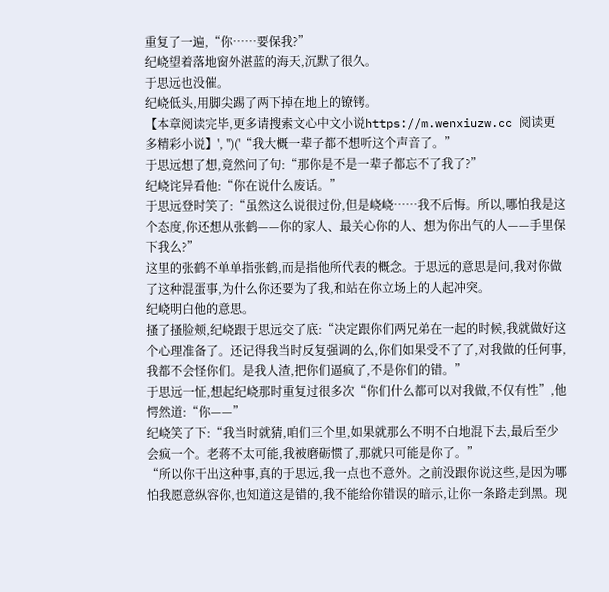重复了一遍,“你……要保我?”
纪峣望着落地窗外湛蓝的海天,沉默了很久。
于思远也没催。
纪峣低头,用脚尖踢了两下掉在地上的镣铐。
【本章阅读完毕,更多请搜索文心中文小说https://m.wenxiuzw.cc 阅读更多精彩小说】', '')('“我大概一辈子都不想听这个声音了。”
于思远想了想,竟然问了句:“那你是不是一辈子都忘不了我了?”
纪峣诧异看他:“你在说什么废话。”
于思远登时笑了:“虽然这么说很过份,但是峣峣……我不后悔。所以,哪怕我是这个态度,你还想从张鹤——你的家人、最关心你的人、想为你出气的人——手里保下我么?”
这里的张鹤不单单指张鹤,而是指他所代表的概念。于思远的意思是问,我对你做了这种混蛋事,为什么你还要为了我,和站在你立场上的人起冲突。
纪峣明白他的意思。
搔了搔脸颊,纪峣跟于思远交了底:“决定跟你们两兄弟在一起的时候,我就做好这个心理准备了。还记得我当时反复强调的么,你们如果受不了了,对我做的任何事,我都不会怪你们。是我人渣,把你们逼疯了,不是你们的错。”
于思远一怔,想起纪峣那时重复过很多次“你们什么都可以对我做,不仅有性”,他愕然道:“你——”
纪峣笑了下:“我当时就猜,咱们三个里,如果就那么不明不白地混下去,最后至少会疯一个。老蒋不太可能,我被磨砺惯了,那就只可能是你了。”
“所以你干出这种事,真的于思远,我一点也不意外。之前没跟你说这些,是因为哪怕我愿意纵容你,也知道这是错的,我不能给你错误的暗示,让你一条路走到黑。现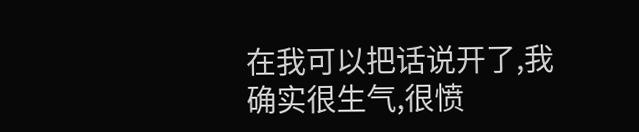在我可以把话说开了,我确实很生气,很愤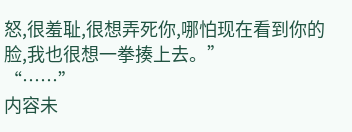怒,很羞耻,很想弄死你,哪怕现在看到你的脸,我也很想一拳揍上去。”
“……”
内容未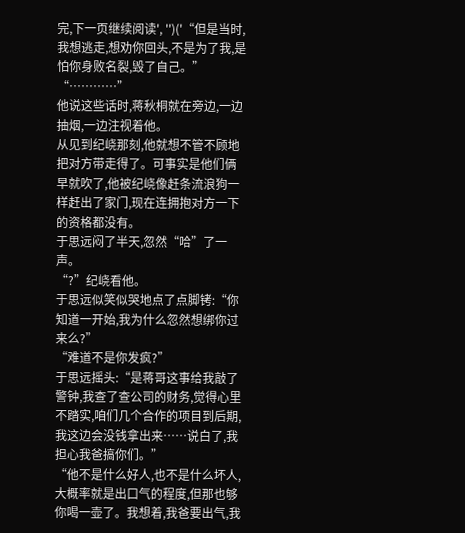完,下一页继续阅读', '')('“但是当时,我想逃走,想劝你回头,不是为了我,是怕你身败名裂,毁了自己。”
“…………”
他说这些话时,蒋秋桐就在旁边,一边抽烟,一边注视着他。
从见到纪峣那刻,他就想不管不顾地把对方带走得了。可事实是他们俩早就吹了,他被纪峣像赶条流浪狗一样赶出了家门,现在连拥抱对方一下的资格都没有。
于思远闷了半天,忽然“哈”了一声。
“?”纪峣看他。
于思远似笑似哭地点了点脚铐:“你知道一开始,我为什么忽然想绑你过来么?”
“难道不是你发疯?”
于思远摇头:“是蒋哥这事给我敲了警钟,我查了查公司的财务,觉得心里不踏实,咱们几个合作的项目到后期,我这边会没钱拿出来……说白了,我担心我爸搞你们。”
“他不是什么好人,也不是什么坏人,大概率就是出口气的程度,但那也够你喝一壶了。我想着,我爸要出气,我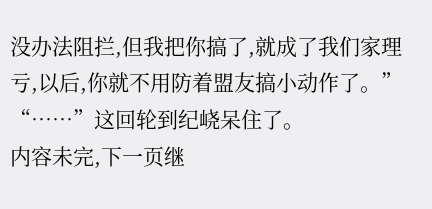没办法阻拦,但我把你搞了,就成了我们家理亏,以后,你就不用防着盟友搞小动作了。”
“……”这回轮到纪峣呆住了。
内容未完,下一页继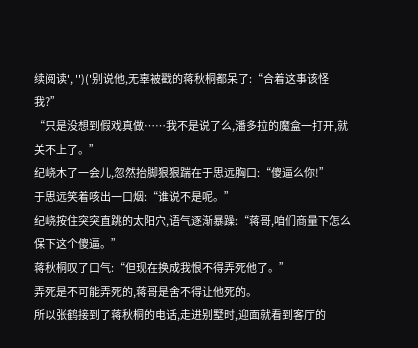续阅读', '')('别说他,无辜被戳的蒋秋桐都呆了:“合着这事该怪我?”
“只是没想到假戏真做……我不是说了么,潘多拉的魔盒一打开,就关不上了。”
纪峣木了一会儿,忽然抬脚狠狠踹在于思远胸口:“傻逼么你!”
于思远笑着咳出一口烟:“谁说不是呢。”
纪峣按住突突直跳的太阳穴,语气逐渐暴躁:“蒋哥,咱们商量下怎么保下这个傻逼。”
蒋秋桐叹了口气:“但现在换成我恨不得弄死他了。”
弄死是不可能弄死的,蒋哥是舍不得让他死的。
所以张鹤接到了蒋秋桐的电话,走进别墅时,迎面就看到客厅的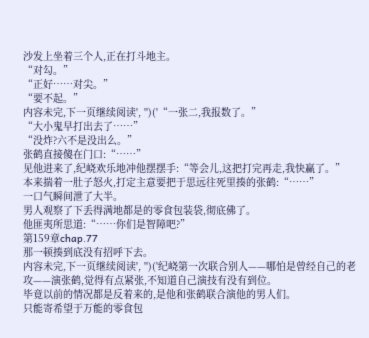沙发上坐着三个人,正在打斗地主。
“对勾。”
“正好……对尖。”
“要不起。”
内容未完,下一页继续阅读', '')('“一张二,我报数了。”
“大小鬼早打出去了……”
“没炸?六不是没出么。”
张鹤直接傻在门口:“……”
见他进来了,纪峣欢乐地冲他摆摆手:“等会儿,这把打完再走,我快赢了。”
本来揣着一肚子怒火,打定主意要把于思远往死里揍的张鹤:“……”
一口气瞬间泄了大半。
男人观察了下丢得满地都是的零食包装袋,彻底佛了。
他匪夷所思道:“……你们是智障吧?”
第159章chap.77
那一顿揍到底没有招呼下去。
内容未完,下一页继续阅读', '')('纪峣第一次联合别人——哪怕是曾经自己的老攻——演张鹤,觉得有点紧张,不知道自己演技有没有到位。
毕竟以前的情况都是反着来的,是他和张鹤联合演他的男人们。
只能寄希望于万能的零食包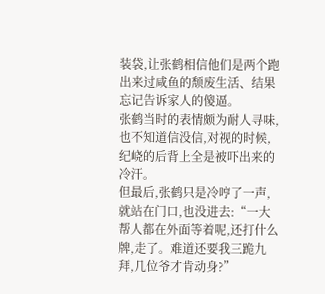装袋,让张鹤相信他们是两个跑出来过咸鱼的颓废生活、结果忘记告诉家人的傻逼。
张鹤当时的表情颇为耐人寻味,也不知道信没信,对视的时候,纪峣的后背上全是被吓出来的冷汗。
但最后,张鹤只是冷哼了一声,就站在门口,也没进去:“一大帮人都在外面等着呢,还打什么牌,走了。难道还要我三跪九拜,几位爷才肯动身?”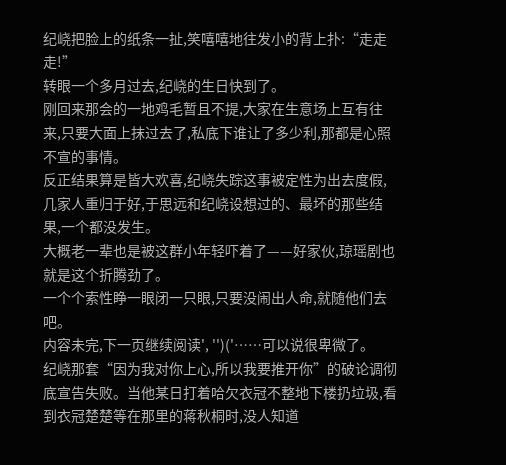纪峣把脸上的纸条一扯,笑嘻嘻地往发小的背上扑:“走走走!”
转眼一个多月过去,纪峣的生日快到了。
刚回来那会的一地鸡毛暂且不提,大家在生意场上互有往来,只要大面上抹过去了,私底下谁让了多少利,那都是心照不宣的事情。
反正结果算是皆大欢喜,纪峣失踪这事被定性为出去度假,几家人重归于好,于思远和纪峣设想过的、最坏的那些结果,一个都没发生。
大概老一辈也是被这群小年轻吓着了——好家伙,琼瑶剧也就是这个折腾劲了。
一个个索性睁一眼闭一只眼,只要没闹出人命,就随他们去吧。
内容未完,下一页继续阅读', '')('……可以说很卑微了。
纪峣那套“因为我对你上心,所以我要推开你”的破论调彻底宣告失败。当他某日打着哈欠衣冠不整地下楼扔垃圾,看到衣冠楚楚等在那里的蒋秋桐时,没人知道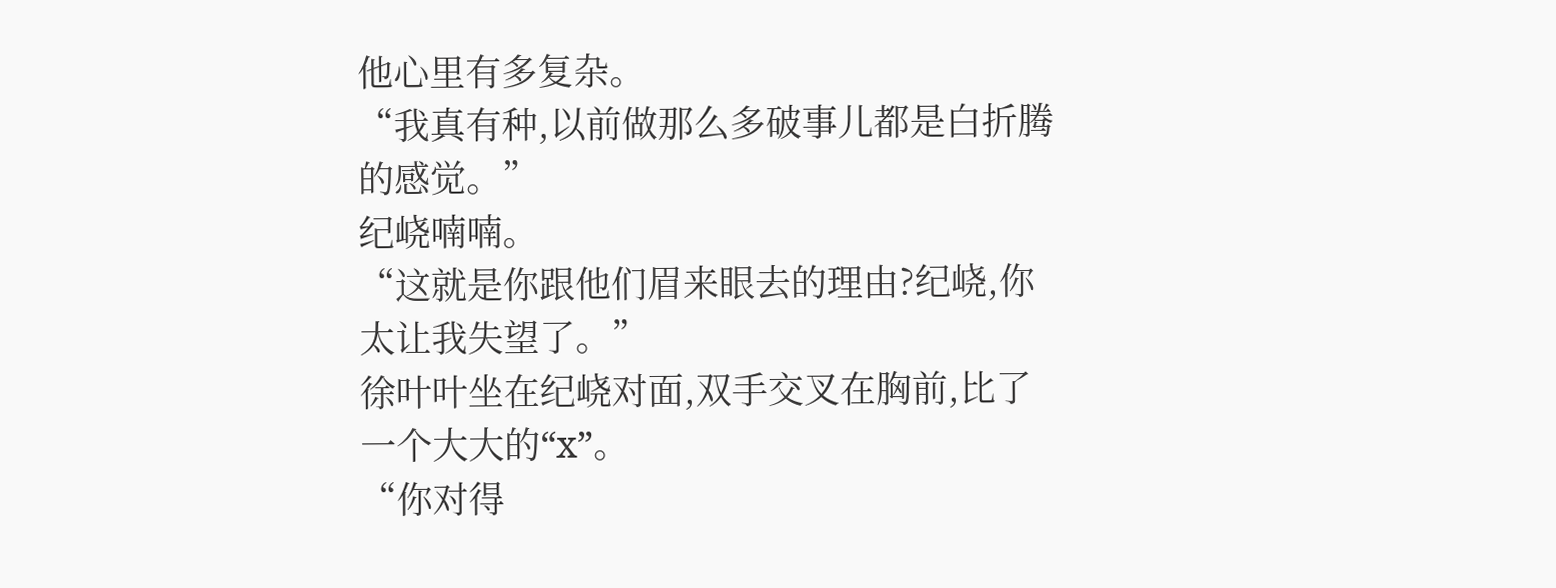他心里有多复杂。
“我真有种,以前做那么多破事儿都是白折腾的感觉。”
纪峣喃喃。
“这就是你跟他们眉来眼去的理由?纪峣,你太让我失望了。”
徐叶叶坐在纪峣对面,双手交叉在胸前,比了一个大大的“x”。
“你对得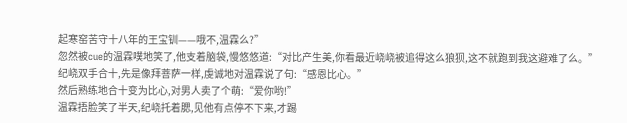起寒窑苦守十八年的王宝钏——哦不,温霖么?”
忽然被cue的温霖噗地笑了,他支着脑袋,慢悠悠道:“对比产生美,你看最近峣峣被追得这么狼狈,这不就跑到我这避难了么。”
纪峣双手合十,先是像拜菩萨一样,虔诚地对温霖说了句:“感恩比心。”
然后熟练地合十变为比心,对男人卖了个萌:“爱你哟!”
温霖捂脸笑了半天,纪峣托着腮,见他有点停不下来,才踢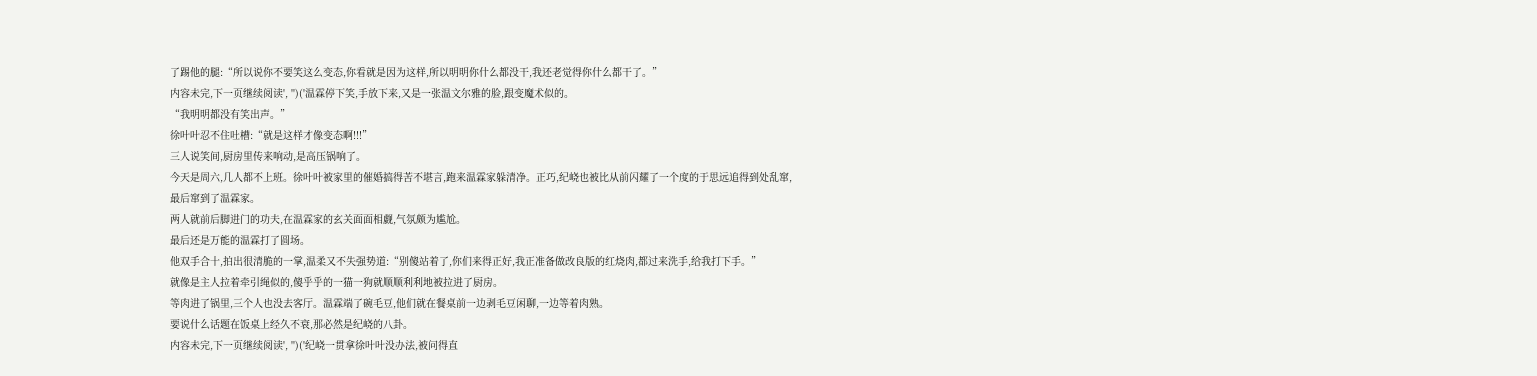了踢他的腿:“所以说你不要笑这么变态,你看就是因为这样,所以明明你什么都没干,我还老觉得你什么都干了。”
内容未完,下一页继续阅读', '')('温霖停下笑,手放下来,又是一张温文尔雅的脸,跟变魔术似的。
“我明明都没有笑出声。”
徐叶叶忍不住吐槽:“就是这样才像变态啊!!!”
三人说笑间,厨房里传来响动,是高压锅响了。
今天是周六,几人都不上班。徐叶叶被家里的催婚搞得苦不堪言,跑来温霖家躲清净。正巧,纪峣也被比从前闪耀了一个度的于思远追得到处乱窜,最后窜到了温霖家。
两人就前后脚进门的功夫,在温霖家的玄关面面相觑,气氛颇为尴尬。
最后还是万能的温霖打了圆场。
他双手合十,拍出很清脆的一掌,温柔又不失强势道:“别傻站着了,你们来得正好,我正准备做改良版的红烧肉,都过来洗手,给我打下手。”
就像是主人拉着牵引绳似的,傻乎乎的一猫一狗就顺顺利利地被拉进了厨房。
等肉进了锅里,三个人也没去客厅。温霖端了碗毛豆,他们就在餐桌前一边剥毛豆闲聊,一边等着肉熟。
要说什么话题在饭桌上经久不衰,那必然是纪峣的八卦。
内容未完,下一页继续阅读', '')('纪峣一贯拿徐叶叶没办法,被问得直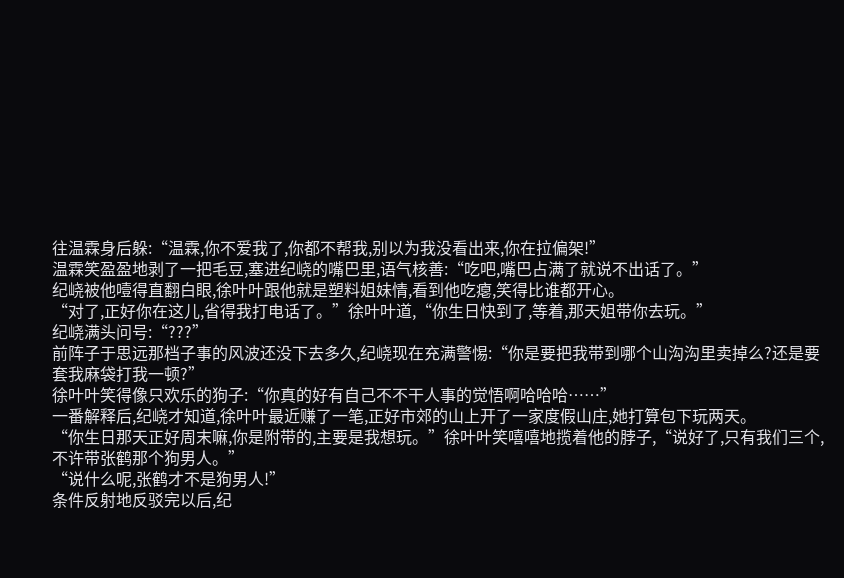往温霖身后躲:“温霖,你不爱我了,你都不帮我,别以为我没看出来,你在拉偏架!”
温霖笑盈盈地剥了一把毛豆,塞进纪峣的嘴巴里,语气核善:“吃吧,嘴巴占满了就说不出话了。”
纪峣被他噎得直翻白眼,徐叶叶跟他就是塑料姐妹情,看到他吃瘪,笑得比谁都开心。
“对了,正好你在这儿,省得我打电话了。”徐叶叶道,“你生日快到了,等着,那天姐带你去玩。”
纪峣满头问号:“???”
前阵子于思远那档子事的风波还没下去多久,纪峣现在充满警惕:“你是要把我带到哪个山沟沟里卖掉么?还是要套我麻袋打我一顿?”
徐叶叶笑得像只欢乐的狗子:“你真的好有自己不不干人事的觉悟啊哈哈哈……”
一番解释后,纪峣才知道,徐叶叶最近赚了一笔,正好市郊的山上开了一家度假山庄,她打算包下玩两天。
“你生日那天正好周末嘛,你是附带的,主要是我想玩。”徐叶叶笑嘻嘻地揽着他的脖子,“说好了,只有我们三个,不许带张鹤那个狗男人。”
“说什么呢,张鹤才不是狗男人!”
条件反射地反驳完以后,纪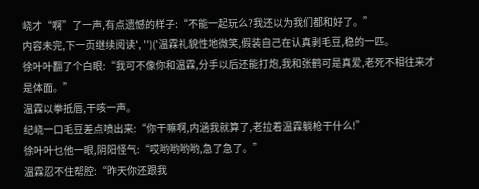峣才“啊”了一声,有点遗憾的样子:“不能一起玩么?我还以为我们都和好了。”
内容未完,下一页继续阅读', '')('温霖礼貌性地微笑,假装自己在认真剥毛豆,稳的一匹。
徐叶叶翻了个白眼:“我可不像你和温霖,分手以后还能打炮,我和张鹤可是真爱,老死不相往来才是体面。”
温霖以拳抵唇,干咳一声。
纪峣一口毛豆差点喷出来:“你干嘛啊,内涵我就算了,老拉着温霖躺枪干什么!”
徐叶叶乜他一眼,阴阳怪气:“哎哟哟哟哟,急了急了。”
温霖忍不住帮腔:“昨天你还跟我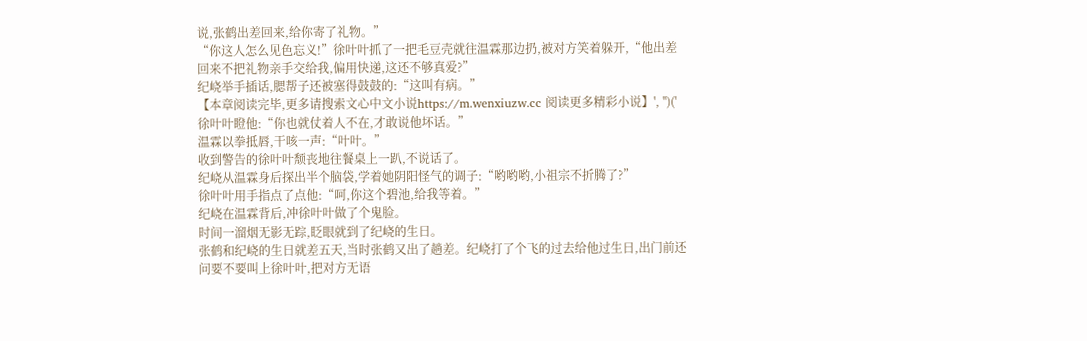说,张鹤出差回来,给你寄了礼物。”
“你这人怎么见色忘义!”徐叶叶抓了一把毛豆壳就往温霖那边扔,被对方笑着躲开,“他出差回来不把礼物亲手交给我,偏用快递,这还不够真爱?”
纪峣举手插话,腮帮子还被塞得鼓鼓的:“这叫有病。”
【本章阅读完毕,更多请搜索文心中文小说https://m.wenxiuzw.cc 阅读更多精彩小说】', '')('徐叶叶瞪他:“你也就仗着人不在,才敢说他坏话。”
温霖以拳抵唇,干咳一声:“叶叶。”
收到警告的徐叶叶颓丧地往餐桌上一趴,不说话了。
纪峣从温霖身后探出半个脑袋,学着她阴阳怪气的调子:“哟哟哟,小祖宗不折腾了?”
徐叶叶用手指点了点他:“呵,你这个碧池,给我等着。”
纪峣在温霖背后,冲徐叶叶做了个鬼脸。
时间一溜烟无影无踪,眨眼就到了纪峣的生日。
张鹤和纪峣的生日就差五天,当时张鹤又出了趟差。纪峣打了个飞的过去给他过生日,出门前还问要不要叫上徐叶叶,把对方无语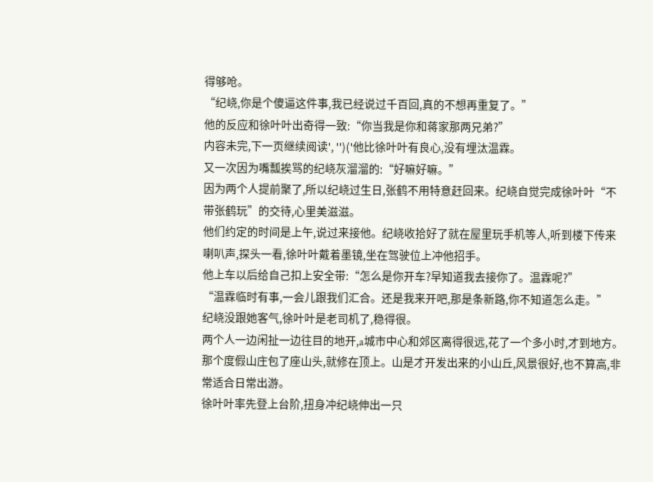得够呛。
“纪峣,你是个傻逼这件事,我已经说过千百回,真的不想再重复了。”
他的反应和徐叶叶出奇得一致:“你当我是你和蒋家那两兄弟?”
内容未完,下一页继续阅读', '')('他比徐叶叶有良心,没有埋汰温霖。
又一次因为嘴瓢挨骂的纪峣灰溜溜的:“好嘛好嘛。”
因为两个人提前聚了,所以纪峣过生日,张鹤不用特意赶回来。纪峣自觉完成徐叶叶“不带张鹤玩”的交待,心里美滋滋。
他们约定的时间是上午,说过来接他。纪峣收拾好了就在屋里玩手机等人,听到楼下传来喇叭声,探头一看,徐叶叶戴着墨镜,坐在驾驶位上冲他招手。
他上车以后给自己扣上安全带:“怎么是你开车?早知道我去接你了。温霖呢?”
“温霖临时有事,一会儿跟我们汇合。还是我来开吧,那是条新路,你不知道怎么走。”
纪峣没跟她客气,徐叶叶是老司机了,稳得很。
两个人一边闲扯一边往目的地开,a城市中心和郊区离得很远,花了一个多小时,才到地方。
那个度假山庄包了座山头,就修在顶上。山是才开发出来的小山丘,风景很好,也不算高,非常适合日常出游。
徐叶叶率先登上台阶,扭身冲纪峣伸出一只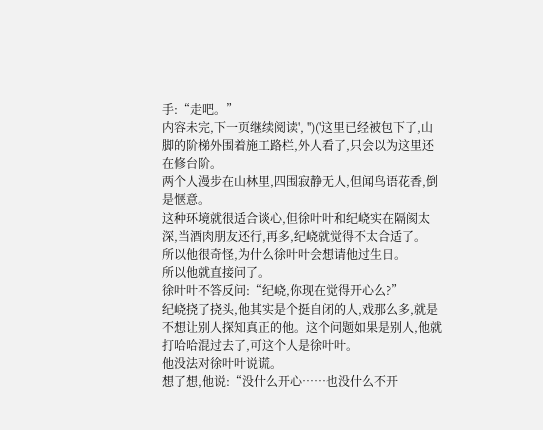手:“走吧。”
内容未完,下一页继续阅读', '')('这里已经被包下了,山脚的阶梯外围着施工路栏,外人看了,只会以为这里还在修台阶。
两个人漫步在山林里,四围寂静无人,但闻鸟语花香,倒是惬意。
这种环境就很适合谈心,但徐叶叶和纪峣实在隔阂太深,当酒肉朋友还行,再多,纪峣就觉得不太合适了。
所以他很奇怪,为什么徐叶叶会想请他过生日。
所以他就直接问了。
徐叶叶不答反问:“纪峣,你现在觉得开心么?”
纪峣挠了挠头,他其实是个挺自闭的人,戏那么多,就是不想让别人探知真正的他。这个问题如果是别人,他就打哈哈混过去了,可这个人是徐叶叶。
他没法对徐叶叶说谎。
想了想,他说:“没什么开心……也没什么不开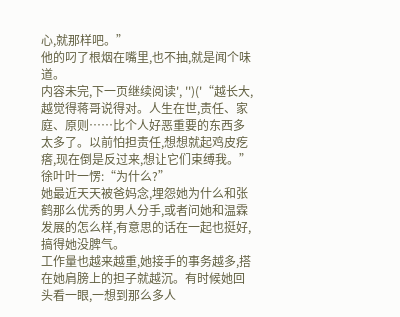心,就那样吧。”
他的叼了根烟在嘴里,也不抽,就是闻个味道。
内容未完,下一页继续阅读', '')('“越长大,越觉得蒋哥说得对。人生在世,责任、家庭、原则……比个人好恶重要的东西多太多了。以前怕担责任,想想就起鸡皮疙瘩,现在倒是反过来,想让它们束缚我。”
徐叶叶一愣:“为什么?”
她最近天天被爸妈念,埋怨她为什么和张鹤那么优秀的男人分手,或者问她和温霖发展的怎么样,有意思的话在一起也挺好,搞得她没脾气。
工作量也越来越重,她接手的事务越多,搭在她肩膀上的担子就越沉。有时候她回头看一眼,一想到那么多人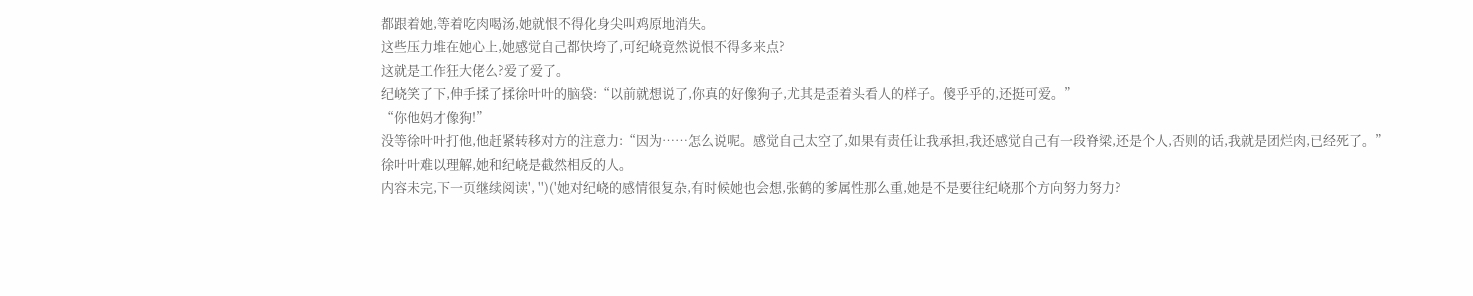都跟着她,等着吃肉喝汤,她就恨不得化身尖叫鸡原地消失。
这些压力堆在她心上,她感觉自己都快垮了,可纪峣竟然说恨不得多来点?
这就是工作狂大佬么?爱了爱了。
纪峣笑了下,伸手揉了揉徐叶叶的脑袋:“以前就想说了,你真的好像狗子,尤其是歪着头看人的样子。傻乎乎的,还挺可爱。”
“你他妈才像狗!”
没等徐叶叶打他,他赶紧转移对方的注意力:“因为……怎么说呢。感觉自己太空了,如果有责任让我承担,我还感觉自己有一段脊梁,还是个人,否则的话,我就是团烂肉,已经死了。”
徐叶叶难以理解,她和纪峣是截然相反的人。
内容未完,下一页继续阅读', '')('她对纪峣的感情很复杂,有时候她也会想,张鹤的爹属性那么重,她是不是要往纪峣那个方向努力努力?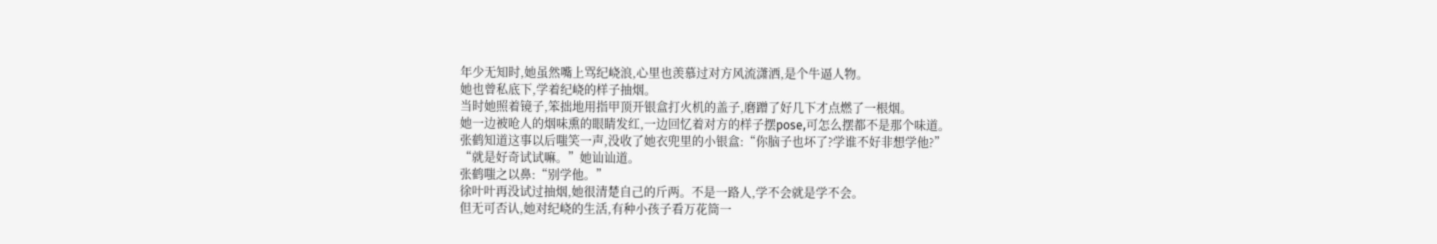年少无知时,她虽然嘴上骂纪峣浪,心里也羡慕过对方风流潇洒,是个牛逼人物。
她也曾私底下,学着纪峣的样子抽烟。
当时她照着镜子,笨拙地用指甲顶开银盒打火机的盖子,磨蹭了好几下才点燃了一根烟。
她一边被呛人的烟味熏的眼睛发红,一边回忆着对方的样子摆pose,可怎么摆都不是那个味道。
张鹤知道这事以后嗤笑一声,没收了她衣兜里的小银盒:“你脑子也坏了?学谁不好非想学他?”
“就是好奇试试嘛。”她讪讪道。
张鹤嗤之以鼻:“别学他。”
徐叶叶再没试过抽烟,她很清楚自己的斤两。不是一路人,学不会就是学不会。
但无可否认,她对纪峣的生活,有种小孩子看万花筒一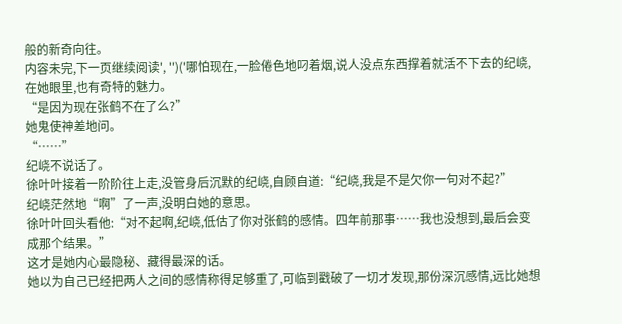般的新奇向往。
内容未完,下一页继续阅读', '')('哪怕现在,一脸倦色地叼着烟,说人没点东西撑着就活不下去的纪峣,在她眼里,也有奇特的魅力。
“是因为现在张鹤不在了么?”
她鬼使神差地问。
“……”
纪峣不说话了。
徐叶叶接着一阶阶往上走,没管身后沉默的纪峣,自顾自道:“纪峣,我是不是欠你一句对不起?”
纪峣茫然地“啊”了一声,没明白她的意思。
徐叶叶回头看他:“对不起啊,纪峣,低估了你对张鹤的感情。四年前那事……我也没想到,最后会变成那个结果。”
这才是她内心最隐秘、藏得最深的话。
她以为自己已经把两人之间的感情称得足够重了,可临到戳破了一切才发现,那份深沉感情,远比她想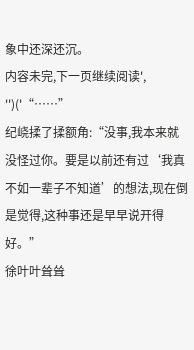象中还深还沉。
内容未完,下一页继续阅读', '')('“……”
纪峣揉了揉额角:“没事,我本来就没怪过你。要是以前还有过‘我真不如一辈子不知道’的想法,现在倒是觉得,这种事还是早早说开得好。”
徐叶叶耸耸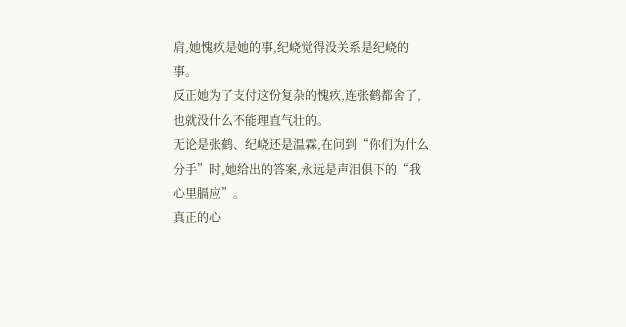肩,她愧疚是她的事,纪峣觉得没关系是纪峣的事。
反正她为了支付这份复杂的愧疚,连张鹤都舍了,也就没什么不能理直气壮的。
无论是张鹤、纪峣还是温霖,在问到“你们为什么分手”时,她给出的答案,永远是声泪俱下的“我心里膈应”。
真正的心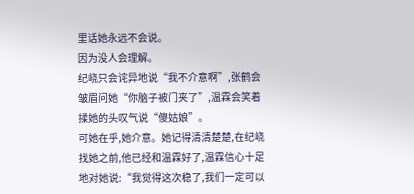里话她永远不会说。
因为没人会理解。
纪峣只会诧异地说“我不介意啊”,张鹤会皱眉问她“你脑子被门夹了”,温霖会笑着揉她的头叹气说“傻姑娘”。
可她在乎,她介意。她记得清清楚楚,在纪峣找她之前,他已经和温霖好了,温霖信心十足地对她说:“我觉得这次稳了,我们一定可以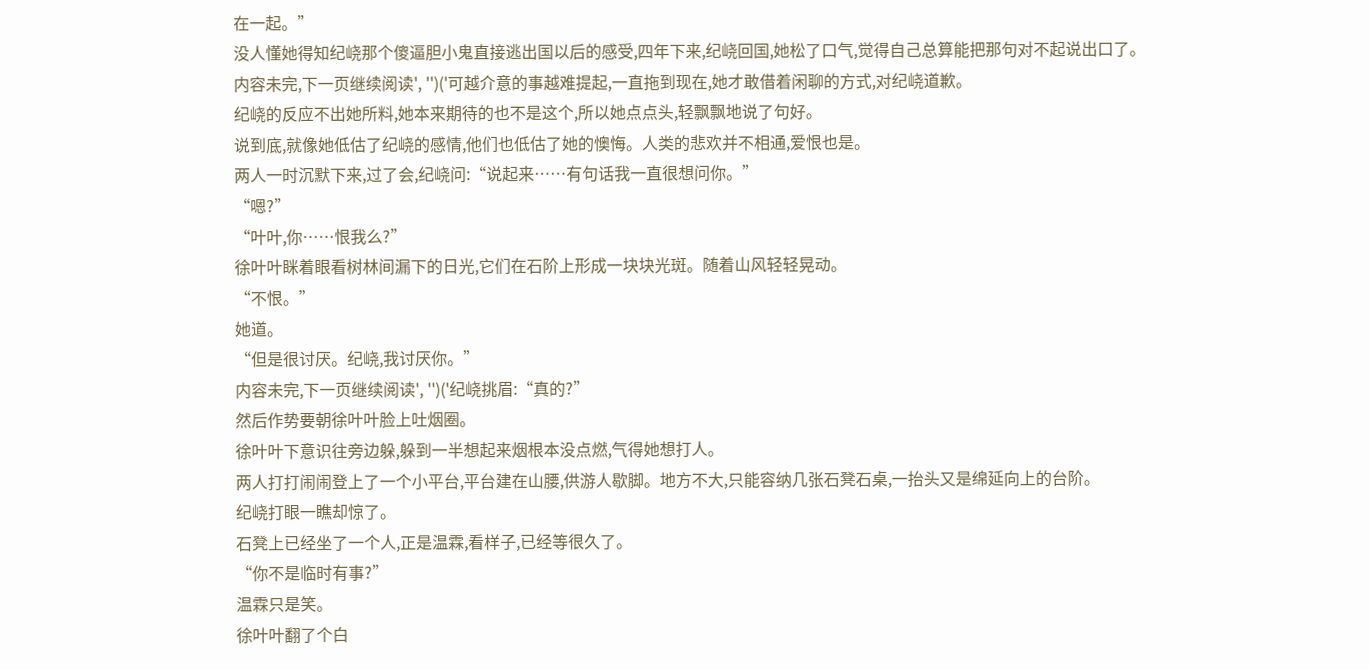在一起。”
没人懂她得知纪峣那个傻逼胆小鬼直接逃出国以后的感受,四年下来,纪峣回国,她松了口气,觉得自己总算能把那句对不起说出口了。
内容未完,下一页继续阅读', '')('可越介意的事越难提起,一直拖到现在,她才敢借着闲聊的方式,对纪峣道歉。
纪峣的反应不出她所料,她本来期待的也不是这个,所以她点点头,轻飘飘地说了句好。
说到底,就像她低估了纪峣的感情,他们也低估了她的懊悔。人类的悲欢并不相通,爱恨也是。
两人一时沉默下来,过了会,纪峣问:“说起来……有句话我一直很想问你。”
“嗯?”
“叶叶,你……恨我么?”
徐叶叶眯着眼看树林间漏下的日光,它们在石阶上形成一块块光斑。随着山风轻轻晃动。
“不恨。”
她道。
“但是很讨厌。纪峣,我讨厌你。”
内容未完,下一页继续阅读', '')('纪峣挑眉:“真的?”
然后作势要朝徐叶叶脸上吐烟圈。
徐叶叶下意识往旁边躲,躲到一半想起来烟根本没点燃,气得她想打人。
两人打打闹闹登上了一个小平台,平台建在山腰,供游人歇脚。地方不大,只能容纳几张石凳石桌,一抬头又是绵延向上的台阶。
纪峣打眼一瞧却惊了。
石凳上已经坐了一个人,正是温霖,看样子,已经等很久了。
“你不是临时有事?”
温霖只是笑。
徐叶叶翻了个白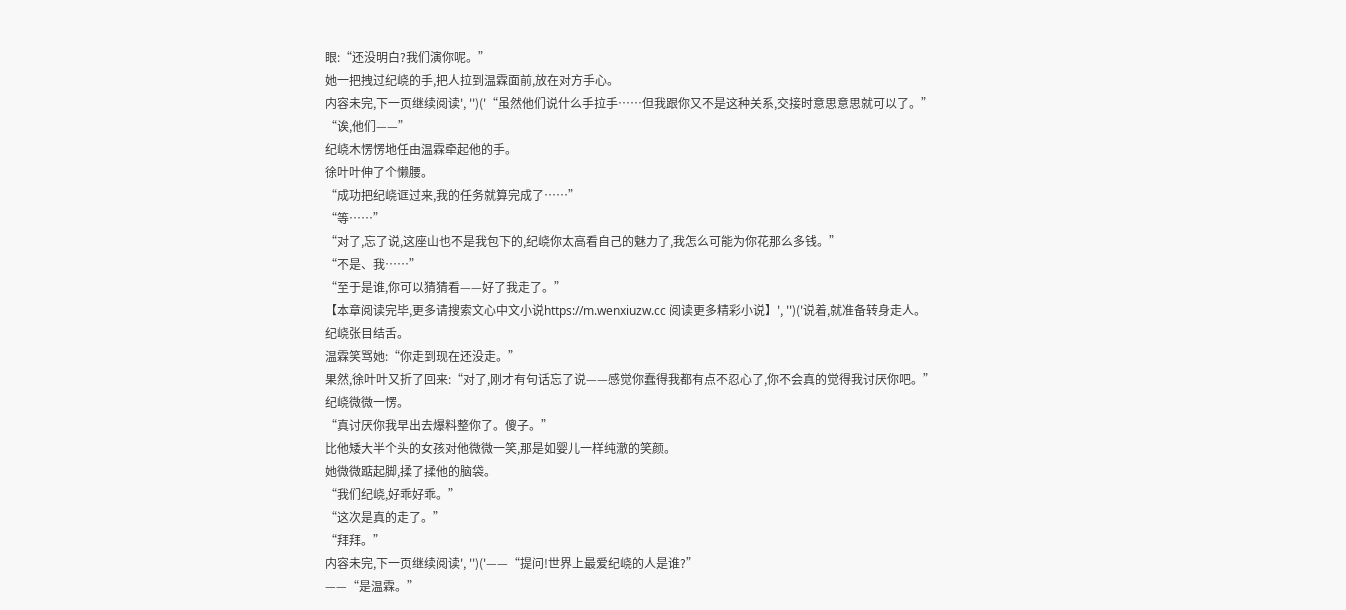眼:“还没明白?我们演你呢。”
她一把拽过纪峣的手,把人拉到温霖面前,放在对方手心。
内容未完,下一页继续阅读', '')('“虽然他们说什么手拉手……但我跟你又不是这种关系,交接时意思意思就可以了。”
“诶,他们——”
纪峣木愣愣地任由温霖牵起他的手。
徐叶叶伸了个懒腰。
“成功把纪峣诓过来,我的任务就算完成了……”
“等……”
“对了,忘了说,这座山也不是我包下的,纪峣你太高看自己的魅力了,我怎么可能为你花那么多钱。”
“不是、我……”
“至于是谁,你可以猜猜看——好了我走了。”
【本章阅读完毕,更多请搜索文心中文小说https://m.wenxiuzw.cc 阅读更多精彩小说】', '')('说着,就准备转身走人。
纪峣张目结舌。
温霖笑骂她:“你走到现在还没走。”
果然,徐叶叶又折了回来:“对了,刚才有句话忘了说——感觉你蠢得我都有点不忍心了,你不会真的觉得我讨厌你吧。”
纪峣微微一愣。
“真讨厌你我早出去爆料整你了。傻子。”
比他矮大半个头的女孩对他微微一笑,那是如婴儿一样纯澈的笑颜。
她微微踮起脚,揉了揉他的脑袋。
“我们纪峣,好乖好乖。”
“这次是真的走了。”
“拜拜。”
内容未完,下一页继续阅读', '')('——“提问!世界上最爱纪峣的人是谁?”
——“是温霖。”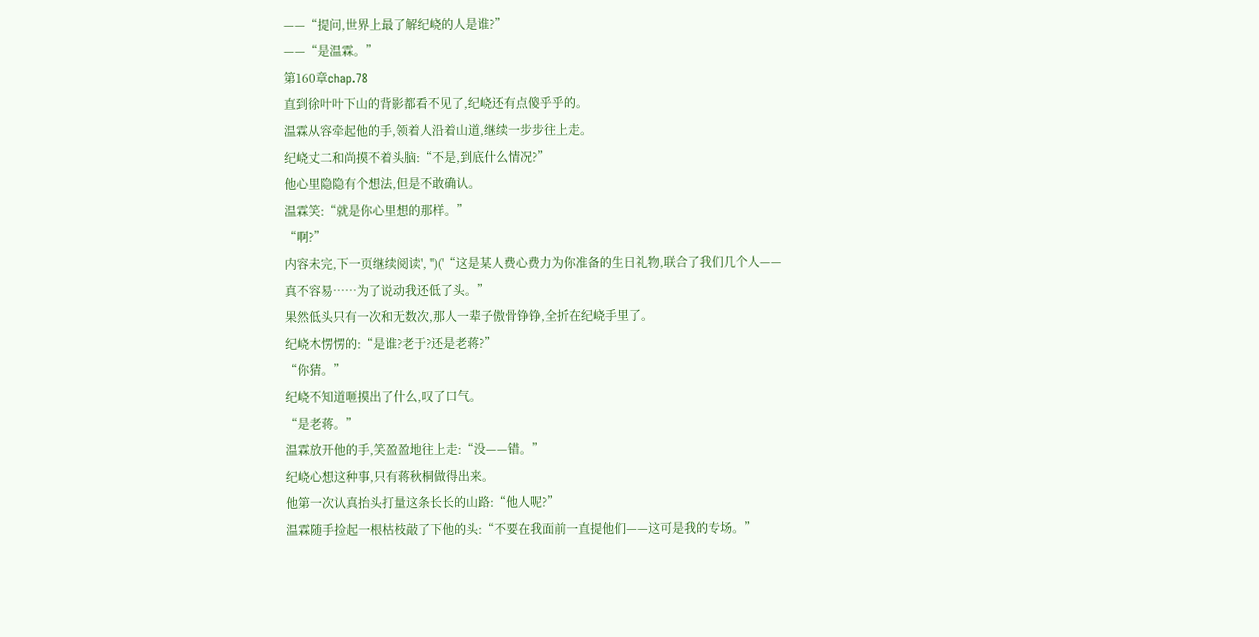——“提问,世界上最了解纪峣的人是谁?”
——“是温霖。”
第160章chap.78
直到徐叶叶下山的背影都看不见了,纪峣还有点傻乎乎的。
温霖从容牵起他的手,领着人沿着山道,继续一步步往上走。
纪峣丈二和尚摸不着头脑:“不是,到底什么情况?”
他心里隐隐有个想法,但是不敢确认。
温霖笑:“就是你心里想的那样。”
“啊?”
内容未完,下一页继续阅读', '')('“这是某人费心费力为你准备的生日礼物,联合了我们几个人——真不容易……为了说动我还低了头。”
果然低头只有一次和无数次,那人一辈子傲骨铮铮,全折在纪峣手里了。
纪峣木愣愣的:“是谁?老于?还是老蒋?”
“你猜。”
纪峣不知道咂摸出了什么,叹了口气。
“是老蒋。”
温霖放开他的手,笑盈盈地往上走:“没——错。”
纪峣心想这种事,只有蒋秋桐做得出来。
他第一次认真抬头打量这条长长的山路:“他人呢?”
温霖随手捡起一根枯枝敲了下他的头:“不要在我面前一直提他们——这可是我的专场。”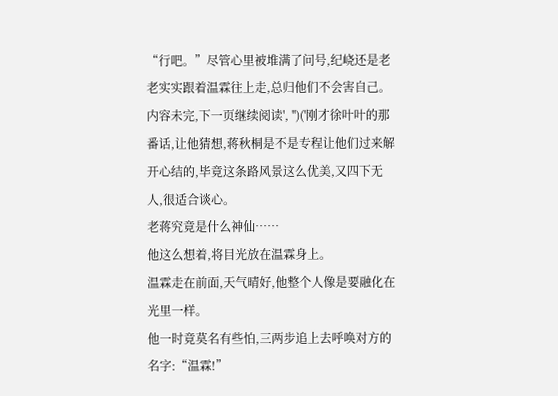“行吧。”尽管心里被堆满了问号,纪峣还是老老实实跟着温霖往上走,总归他们不会害自己。
内容未完,下一页继续阅读', '')('刚才徐叶叶的那番话,让他猜想,蒋秋桐是不是专程让他们过来解开心结的,毕竟这条路风景这么优美,又四下无人,很适合谈心。
老蒋究竟是什么神仙……
他这么想着,将目光放在温霖身上。
温霖走在前面,天气晴好,他整个人像是要融化在光里一样。
他一时竟莫名有些怕,三两步追上去呼唤对方的名字:“温霖!”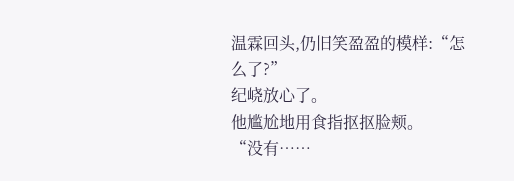温霖回头,仍旧笑盈盈的模样:“怎么了?”
纪峣放心了。
他尴尬地用食指抠抠脸颊。
“没有……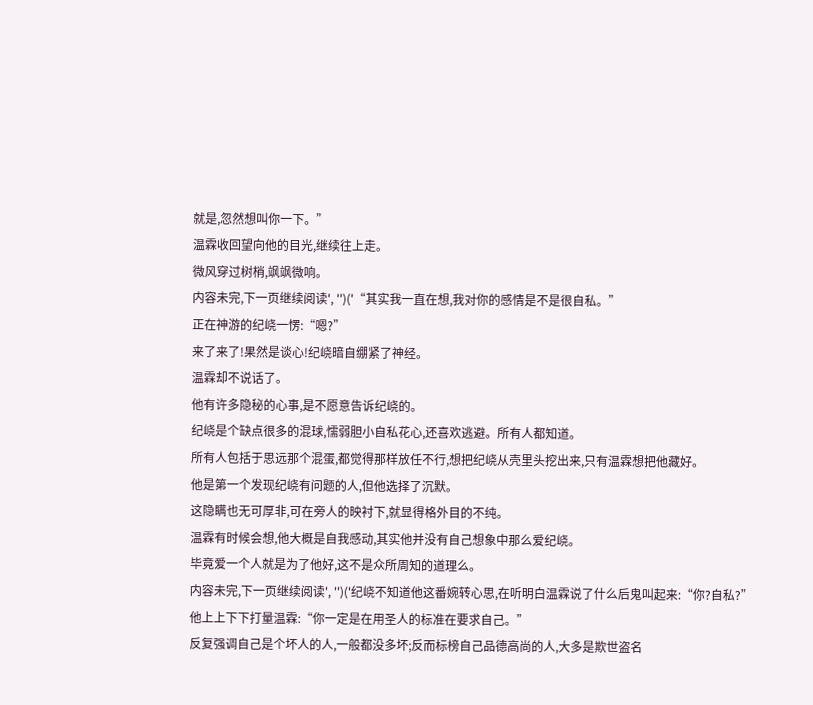就是,忽然想叫你一下。”
温霖收回望向他的目光,继续往上走。
微风穿过树梢,飒飒微响。
内容未完,下一页继续阅读', '')('“其实我一直在想,我对你的感情是不是很自私。”
正在神游的纪峣一愣:“嗯?”
来了来了!果然是谈心!纪峣暗自绷紧了神经。
温霖却不说话了。
他有许多隐秘的心事,是不愿意告诉纪峣的。
纪峣是个缺点很多的混球,懦弱胆小自私花心,还喜欢逃避。所有人都知道。
所有人包括于思远那个混蛋,都觉得那样放任不行,想把纪峣从壳里头挖出来,只有温霖想把他藏好。
他是第一个发现纪峣有问题的人,但他选择了沉默。
这隐瞒也无可厚非,可在旁人的映衬下,就显得格外目的不纯。
温霖有时候会想,他大概是自我感动,其实他并没有自己想象中那么爱纪峣。
毕竟爱一个人就是为了他好,这不是众所周知的道理么。
内容未完,下一页继续阅读', '')('纪峣不知道他这番婉转心思,在听明白温霖说了什么后鬼叫起来:“你?自私?”
他上上下下打量温霖:“你一定是在用圣人的标准在要求自己。”
反复强调自己是个坏人的人,一般都没多坏;反而标榜自己品德高尚的人,大多是欺世盗名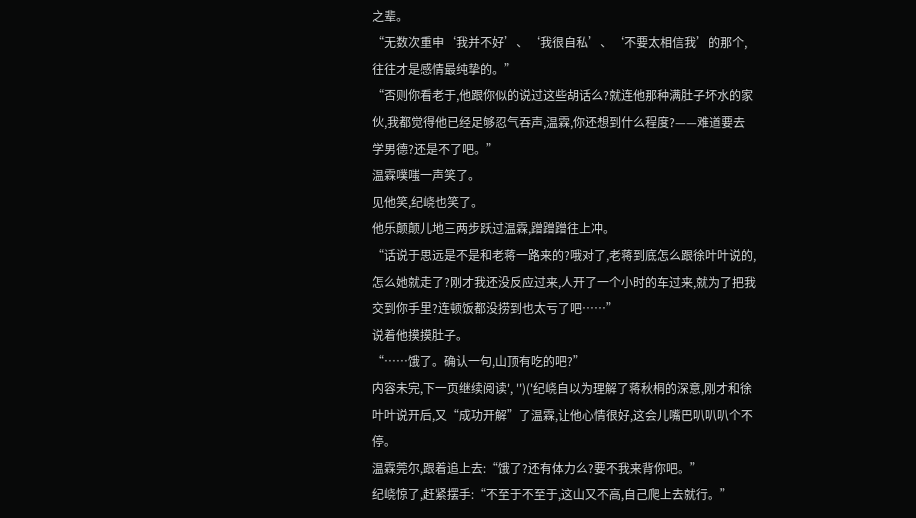之辈。
“无数次重申‘我并不好’、‘我很自私’、‘不要太相信我’的那个,往往才是感情最纯挚的。”
“否则你看老于,他跟你似的说过这些胡话么?就连他那种满肚子坏水的家伙,我都觉得他已经足够忍气吞声,温霖,你还想到什么程度?——难道要去学男德?还是不了吧。”
温霖噗嗤一声笑了。
见他笑,纪峣也笑了。
他乐颠颠儿地三两步跃过温霖,蹭蹭蹭往上冲。
“话说于思远是不是和老蒋一路来的?哦对了,老蒋到底怎么跟徐叶叶说的,怎么她就走了?刚才我还没反应过来,人开了一个小时的车过来,就为了把我交到你手里?连顿饭都没捞到也太亏了吧……”
说着他摸摸肚子。
“……饿了。确认一句,山顶有吃的吧?”
内容未完,下一页继续阅读', '')('纪峣自以为理解了蒋秋桐的深意,刚才和徐叶叶说开后,又“成功开解”了温霖,让他心情很好,这会儿嘴巴叭叭叭个不停。
温霖莞尔,跟着追上去:“饿了?还有体力么?要不我来背你吧。”
纪峣惊了,赶紧摆手:“不至于不至于,这山又不高,自己爬上去就行。”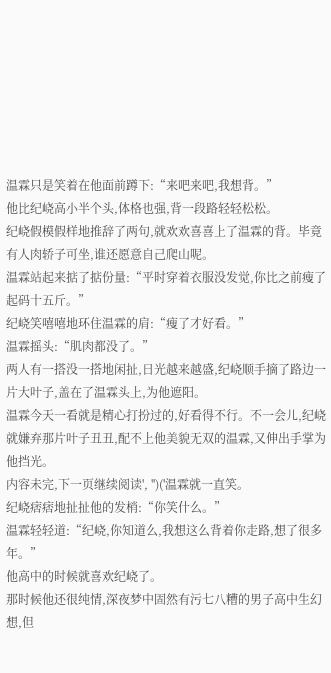温霖只是笑着在他面前蹲下:“来吧来吧,我想背。”
他比纪峣高小半个头,体格也强,背一段路轻轻松松。
纪峣假模假样地推辞了两句,就欢欢喜喜上了温霖的背。毕竟有人肉轿子可坐,谁还愿意自己爬山呢。
温霖站起来掂了掂份量:“平时穿着衣服没发觉,你比之前瘦了起码十五斤。”
纪峣笑嘻嘻地环住温霖的肩:“瘦了才好看。”
温霖摇头:“肌肉都没了。”
两人有一搭没一搭地闲扯,日光越来越盛,纪峣顺手摘了路边一片大叶子,盖在了温霖头上,为他遮阳。
温霖今天一看就是精心打扮过的,好看得不行。不一会儿,纪峣就嫌弃那片叶子丑丑,配不上他美貌无双的温霖,又伸出手掌为他挡光。
内容未完,下一页继续阅读', '')('温霖就一直笑。
纪峣痞痞地扯扯他的发梢:“你笑什么。”
温霖轻轻道:“纪峣,你知道么,我想这么背着你走路,想了很多年。”
他高中的时候就喜欢纪峣了。
那时候他还很纯情,深夜梦中固然有污七八糟的男子高中生幻想,但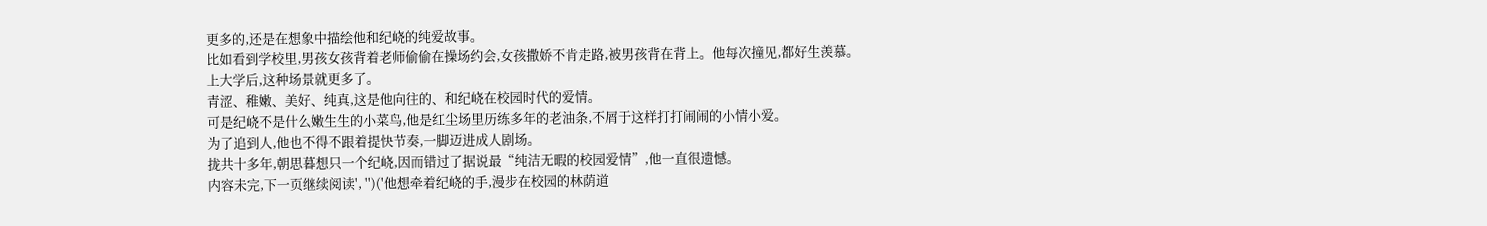更多的,还是在想象中描绘他和纪峣的纯爱故事。
比如看到学校里,男孩女孩背着老师偷偷在操场约会,女孩撒娇不肯走路,被男孩背在背上。他每次撞见,都好生羡慕。
上大学后,这种场景就更多了。
青涩、稚嫩、美好、纯真,这是他向往的、和纪峣在校园时代的爱情。
可是纪峣不是什么嫩生生的小菜鸟,他是红尘场里历练多年的老油条,不屑于这样打打闹闹的小情小爱。
为了追到人,他也不得不跟着提快节奏,一脚迈进成人剧场。
拢共十多年,朝思暮想只一个纪峣,因而错过了据说最“纯洁无暇的校园爱情”,他一直很遗憾。
内容未完,下一页继续阅读', '')('他想牵着纪峣的手,漫步在校园的林荫道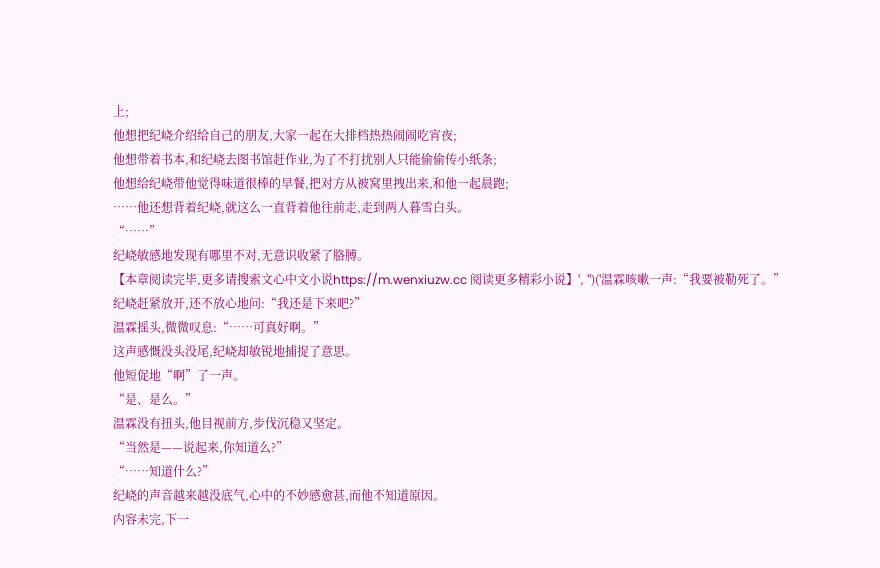上;
他想把纪峣介绍给自己的朋友,大家一起在大排档热热闹闹吃宵夜;
他想带着书本,和纪峣去图书馆赶作业,为了不打扰别人只能偷偷传小纸条;
他想给纪峣带他觉得味道很棒的早餐,把对方从被窝里拽出来,和他一起晨跑;
……他还想背着纪峣,就这么一直背着他往前走,走到两人暮雪白头。
“……”
纪峣敏感地发现有哪里不对,无意识收紧了胳膊。
【本章阅读完毕,更多请搜索文心中文小说https://m.wenxiuzw.cc 阅读更多精彩小说】', '')('温霖咳嗽一声:“我要被勒死了。”
纪峣赶紧放开,还不放心地问:“我还是下来吧?”
温霖摇头,微微叹息:“……可真好啊。”
这声感慨没头没尾,纪峣却敏锐地捕捉了意思。
他短促地“啊”了一声。
“是、是么。”
温霖没有扭头,他目视前方,步伐沉稳又坚定。
“当然是——说起来,你知道么?”
“……知道什么?”
纪峣的声音越来越没底气,心中的不妙感愈甚,而他不知道原因。
内容未完,下一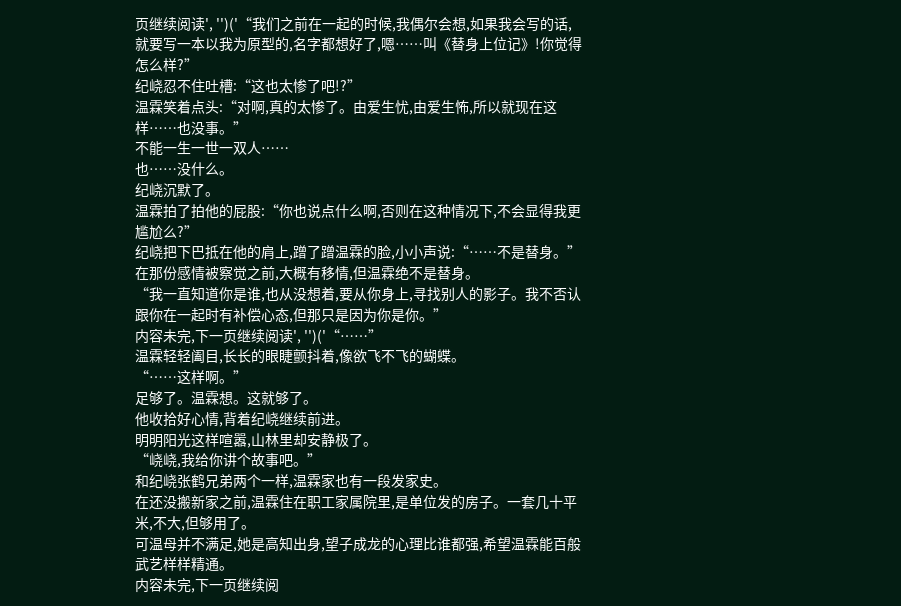页继续阅读', '')('“我们之前在一起的时候,我偶尔会想,如果我会写的话,就要写一本以我为原型的,名字都想好了,嗯……叫《替身上位记》!你觉得怎么样?”
纪峣忍不住吐槽:“这也太惨了吧!?”
温霖笑着点头:“对啊,真的太惨了。由爱生忧,由爱生怖,所以就现在这样……也没事。”
不能一生一世一双人……
也……没什么。
纪峣沉默了。
温霖拍了拍他的屁股:“你也说点什么啊,否则在这种情况下,不会显得我更尴尬么?”
纪峣把下巴抵在他的肩上,蹭了蹭温霖的脸,小小声说:“……不是替身。”
在那份感情被察觉之前,大概有移情,但温霖绝不是替身。
“我一直知道你是谁,也从没想着,要从你身上,寻找别人的影子。我不否认跟你在一起时有补偿心态,但那只是因为你是你。”
内容未完,下一页继续阅读', '')('“……”
温霖轻轻阖目,长长的眼睫颤抖着,像欲飞不飞的蝴蝶。
“……这样啊。”
足够了。温霖想。这就够了。
他收拾好心情,背着纪峣继续前进。
明明阳光这样喧嚣,山林里却安静极了。
“峣峣,我给你讲个故事吧。”
和纪峣张鹤兄弟两个一样,温霖家也有一段发家史。
在还没搬新家之前,温霖住在职工家属院里,是单位发的房子。一套几十平米,不大,但够用了。
可温母并不满足,她是高知出身,望子成龙的心理比谁都强,希望温霖能百般武艺样样精通。
内容未完,下一页继续阅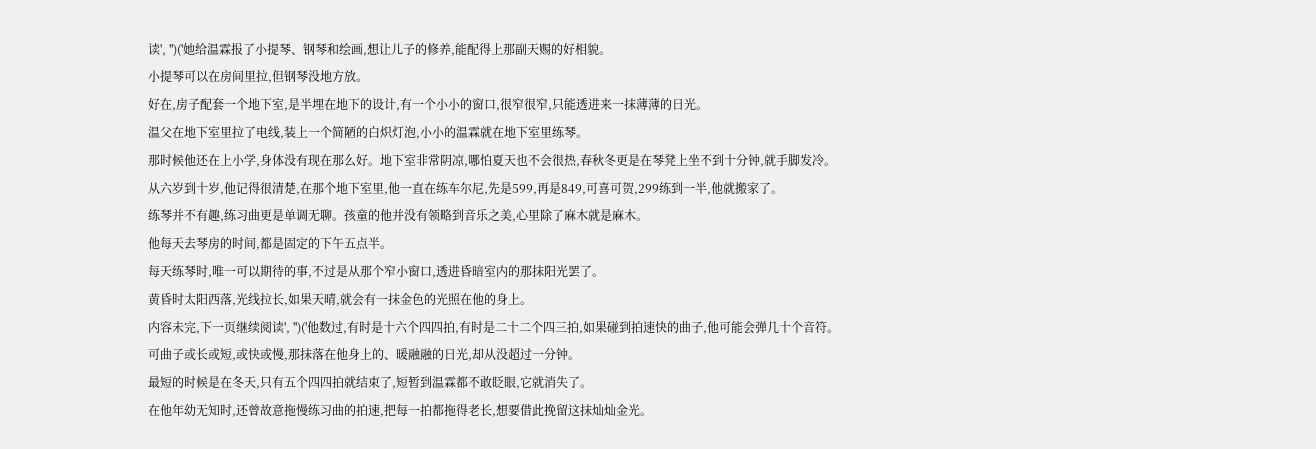读', '')('她给温霖报了小提琴、钢琴和绘画,想让儿子的修养,能配得上那副天赐的好相貌。
小提琴可以在房间里拉,但钢琴没地方放。
好在,房子配套一个地下室,是半埋在地下的设计,有一个小小的窗口,很窄很窄,只能透进来一抹薄薄的日光。
温父在地下室里拉了电线,装上一个简陋的白炽灯泡,小小的温霖就在地下室里练琴。
那时候他还在上小学,身体没有现在那么好。地下室非常阴凉,哪怕夏天也不会很热,春秋冬更是在琴凳上坐不到十分钟,就手脚发冷。
从六岁到十岁,他记得很清楚,在那个地下室里,他一直在练车尔尼,先是599,再是849,可喜可贺,299练到一半,他就搬家了。
练琴并不有趣,练习曲更是单调无聊。孩童的他并没有领略到音乐之美,心里除了麻木就是麻木。
他每天去琴房的时间,都是固定的下午五点半。
每天练琴时,唯一可以期待的事,不过是从那个窄小窗口,透进昏暗室内的那抹阳光罢了。
黄昏时太阳西落,光线拉长,如果天晴,就会有一抹金色的光照在他的身上。
内容未完,下一页继续阅读', '')('他数过,有时是十六个四四拍,有时是二十二个四三拍,如果碰到拍速快的曲子,他可能会弹几十个音符。
可曲子或长或短,或快或慢,那抹落在他身上的、暖融融的日光,却从没超过一分钟。
最短的时候是在冬天,只有五个四四拍就结束了,短暂到温霖都不敢眨眼,它就消失了。
在他年幼无知时,还曾故意拖慢练习曲的拍速,把每一拍都拖得老长,想要借此挽留这抹灿灿金光。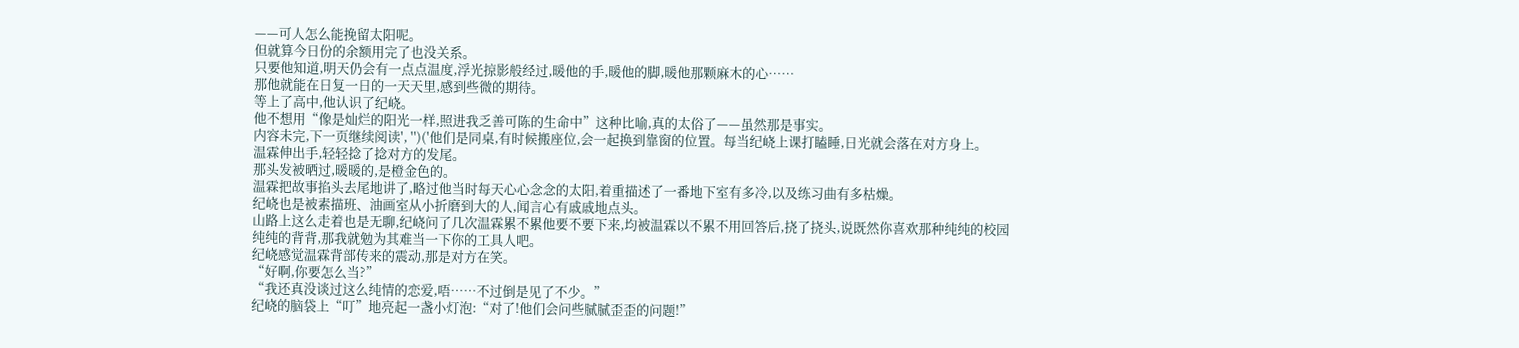——可人怎么能挽留太阳呢。
但就算今日份的余额用完了也没关系。
只要他知道,明天仍会有一点点温度,浮光掠影般经过,暖他的手,暖他的脚,暖他那颗麻木的心……
那他就能在日复一日的一天天里,感到些微的期待。
等上了高中,他认识了纪峣。
他不想用“像是灿烂的阳光一样,照进我乏善可陈的生命中”这种比喻,真的太俗了——虽然那是事实。
内容未完,下一页继续阅读', '')('他们是同桌,有时候搬座位,会一起换到靠窗的位置。每当纪峣上课打瞌睡,日光就会落在对方身上。
温霖伸出手,轻轻捻了捻对方的发尾。
那头发被晒过,暖暖的,是橙金色的。
温霖把故事掐头去尾地讲了,略过他当时每天心心念念的太阳,着重描述了一番地下室有多冷,以及练习曲有多枯燥。
纪峣也是被素描班、油画室从小折磨到大的人,闻言心有戚戚地点头。
山路上这么走着也是无聊,纪峣问了几次温霖累不累他要不要下来,均被温霖以不累不用回答后,挠了挠头,说既然你喜欢那种纯纯的校园纯纯的背背,那我就勉为其难当一下你的工具人吧。
纪峣感觉温霖背部传来的震动,那是对方在笑。
“好啊,你要怎么当?”
“我还真没谈过这么纯情的恋爱,唔……不过倒是见了不少。”
纪峣的脑袋上“叮”地亮起一盏小灯泡:“对了!他们会问些腻腻歪歪的问题!”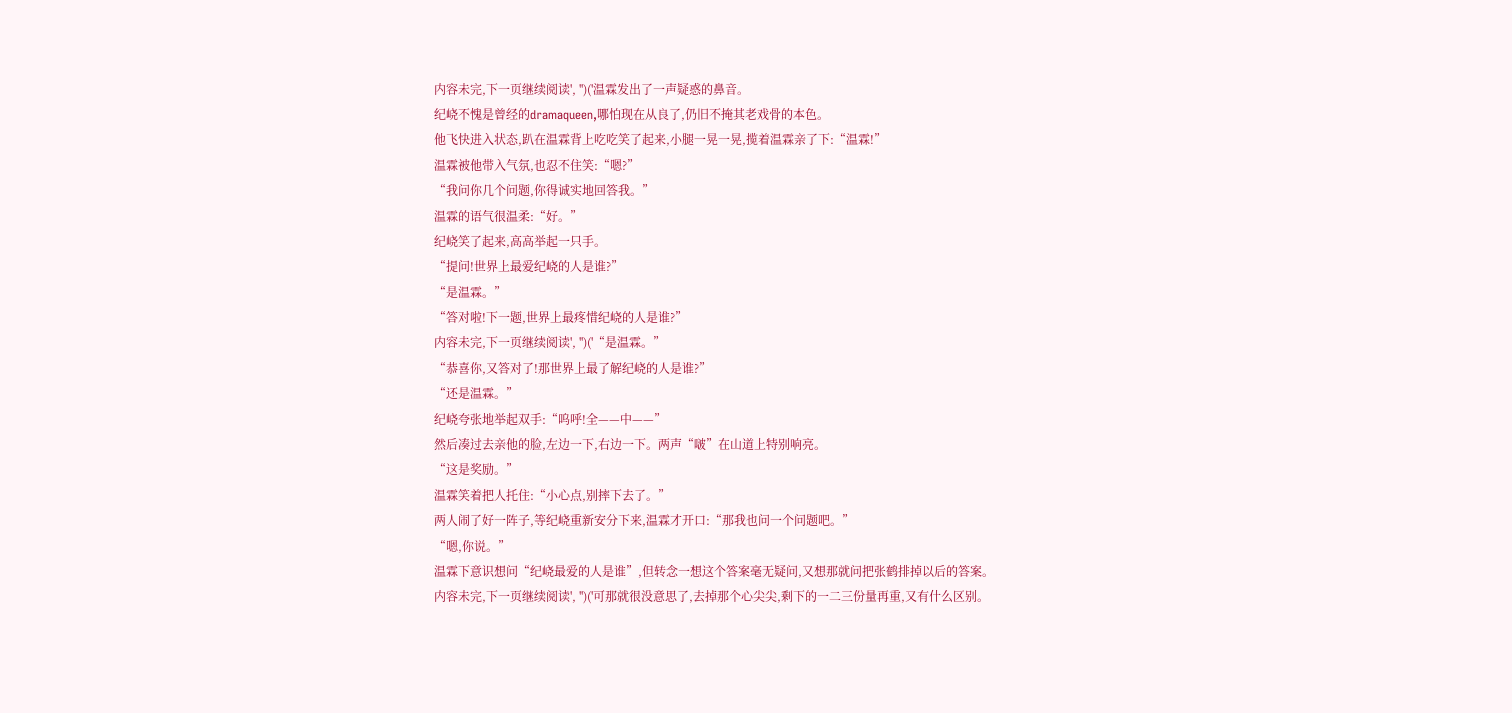内容未完,下一页继续阅读', '')('温霖发出了一声疑惑的鼻音。
纪峣不愧是曾经的dramaqueen,哪怕现在从良了,仍旧不掩其老戏骨的本色。
他飞快进入状态,趴在温霖背上吃吃笑了起来,小腿一晃一晃,揽着温霖亲了下:“温霖!”
温霖被他带入气氛,也忍不住笑:“嗯?”
“我问你几个问题,你得诚实地回答我。”
温霖的语气很温柔:“好。”
纪峣笑了起来,高高举起一只手。
“提问!世界上最爱纪峣的人是谁?”
“是温霖。”
“答对啦!下一题,世界上最疼惜纪峣的人是谁?”
内容未完,下一页继续阅读', '')('“是温霖。”
“恭喜你,又答对了!那世界上最了解纪峣的人是谁?”
“还是温霖。”
纪峣夸张地举起双手:“呜呼!全——中——”
然后凑过去亲他的脸,左边一下,右边一下。两声“啵”在山道上特别响亮。
“这是奖励。”
温霖笑着把人托住:“小心点,别摔下去了。”
两人闹了好一阵子,等纪峣重新安分下来,温霖才开口:“那我也问一个问题吧。”
“嗯,你说。”
温霖下意识想问“纪峣最爱的人是谁”,但转念一想这个答案毫无疑问,又想那就问把张鹤排掉以后的答案。
内容未完,下一页继续阅读', '')('可那就很没意思了,去掉那个心尖尖,剩下的一二三份量再重,又有什么区别。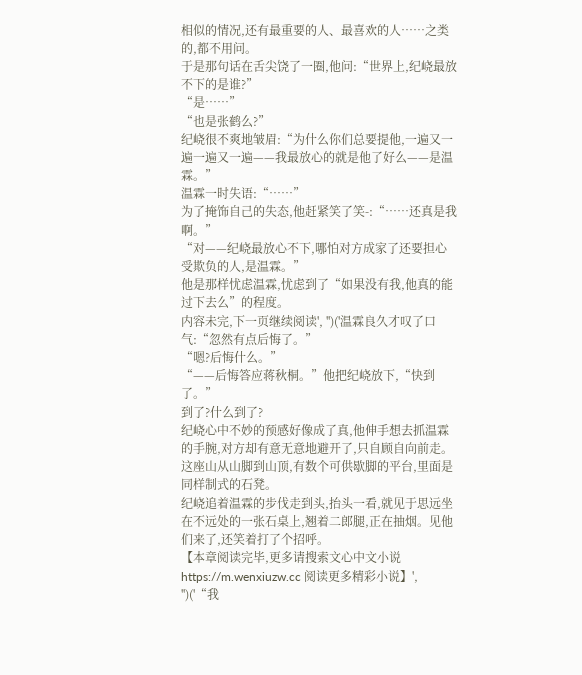相似的情况,还有最重要的人、最喜欢的人……之类的,都不用问。
于是那句话在舌尖饶了一圈,他问:“世界上,纪峣最放不下的是谁?”
“是……”
“也是张鹤么?”
纪峣很不爽地皱眉:“为什么你们总要提他,一遍又一遍一遍又一遍——我最放心的就是他了好么——是温霖。”
温霖一时失语:“……”
为了掩饰自己的失态,他赶紧笑了笑-:“……还真是我啊。”
“对——纪峣最放心不下,哪怕对方成家了还要担心受欺负的人,是温霖。”
他是那样忧虑温霖,忧虑到了“如果没有我,他真的能过下去么”的程度。
内容未完,下一页继续阅读', '')('温霖良久才叹了口气:“忽然有点后悔了。”
“嗯?后悔什么。”
“——后悔答应蒋秋桐。”他把纪峣放下,“快到了。”
到了?什么到了?
纪峣心中不妙的预感好像成了真,他伸手想去抓温霖的手腕,对方却有意无意地避开了,只自顾自向前走。
这座山从山脚到山顶,有数个可供歇脚的平台,里面是同样制式的石凳。
纪峣追着温霖的步伐走到头,抬头一看,就见于思远坐在不远处的一张石桌上,翘着二郎腿,正在抽烟。见他们来了,还笑着打了个招呼。
【本章阅读完毕,更多请搜索文心中文小说https://m.wenxiuzw.cc 阅读更多精彩小说】', '')('“我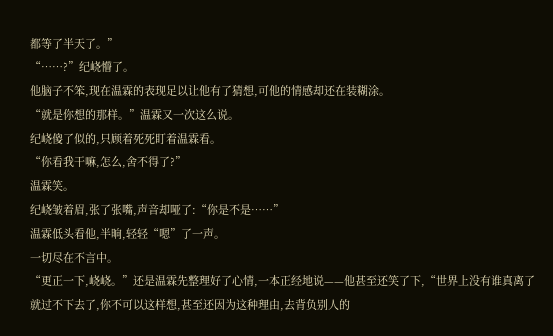都等了半天了。”
“……?”纪峣懵了。
他脑子不笨,现在温霖的表现足以让他有了猜想,可他的情感却还在装糊涂。
“就是你想的那样。”温霖又一次这么说。
纪峣傻了似的,只顾着死死盯着温霖看。
“你看我干嘛,怎么,舍不得了?”
温霖笑。
纪峣皱着眉,张了张嘴,声音却哑了:“你是不是……”
温霖低头看他,半晌,轻轻“嗯”了一声。
一切尽在不言中。
“更正一下,峣峣。”还是温霖先整理好了心情,一本正经地说——他甚至还笑了下,“世界上没有谁真离了就过不下去了,你不可以这样想,甚至还因为这种理由,去背负别人的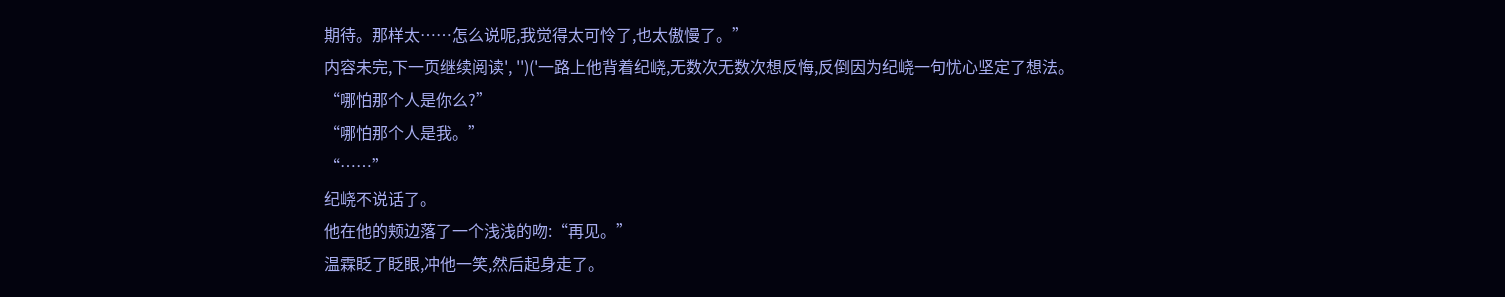期待。那样太……怎么说呢,我觉得太可怜了,也太傲慢了。”
内容未完,下一页继续阅读', '')('一路上他背着纪峣,无数次无数次想反悔,反倒因为纪峣一句忧心坚定了想法。
“哪怕那个人是你么?”
“哪怕那个人是我。”
“……”
纪峣不说话了。
他在他的颊边落了一个浅浅的吻:“再见。”
温霖眨了眨眼,冲他一笑,然后起身走了。